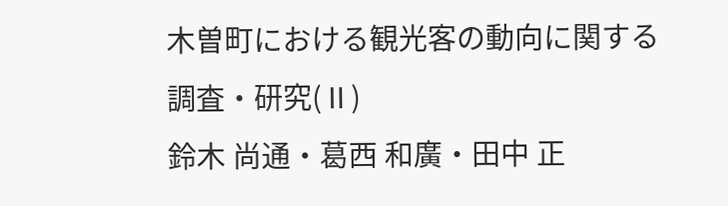木曽町における観光客の動向に関する調査・研究(Ⅱ)
鈴木 尚通・葛西 和廣・田中 正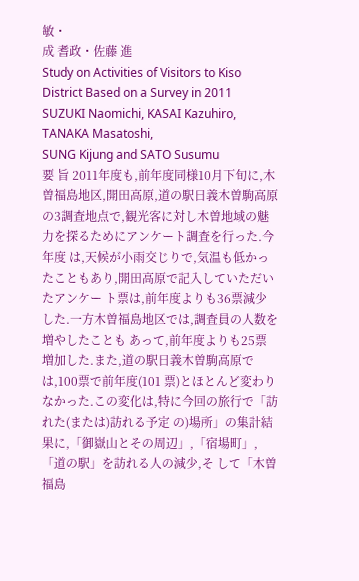敏・
成 耆政・佐藤 進
Study on Activities of Visitors to Kiso District Based on a Survey in 2011
SUZUKI Naomichi, KASAI Kazuhiro, TANAKA Masatoshi,
SUNG Kijung and SATO Susumu
要 旨 2011年度も,前年度同様10月下旬に,木曽福島地区,開田高原,道の駅日義木曽駒高原 の3調査地点で,観光客に対し木曽地域の魅力を探るためにアンケート調査を行った.今年度 は,天候が小雨交じりで,気温も低かったこともあり,開田高原で記入していただいたアンケー ト票は,前年度よりも36票減少した.一方木曽福島地区では,調査員の人数を増やしたことも あって,前年度よりも25票増加した.また,道の駅日義木曽駒高原では,100票で前年度(101 票)とほとんど変わりなかった.この変化は,特に今回の旅行で「訪れた(または)訪れる予定 の)場所」の集計結果に,「御嶽山とその周辺」,「宿場町」,「道の駅」を訪れる人の減少,そ して「木曽福島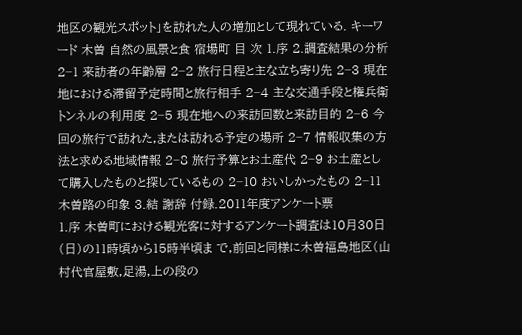地区の観光スポット」を訪れた人の増加として現れている. キーワード 木曽 自然の風景と食 宿場町 目 次 1.序 2.調査結果の分析 2−1 来訪者の年齢層 2−2 旅行日程と主な立ち寄り先 2−3 現在地における滞留予定時間と旅行相手 2−4 主な交通手段と権兵衛トンネルの利用度 2−5 現在地への来訪回数と来訪目的 2−6 今回の旅行で訪れた,または訪れる予定の場所 2−7 情報収集の方法と求める地域情報 2−8 旅行予算とお土産代 2−9 お土産として購入したものと探しているもの 2−10 おいしかったもの 2−11 木曽路の印象 3.結 謝辞 付録.2011年度アンケート票
1.序 木曽町における観光客に対するアンケート調査は10月30日(日)の11時頃から15時半頃ま で,前回と同様に木曽福島地区(山村代官屋敷,足湯,上の段の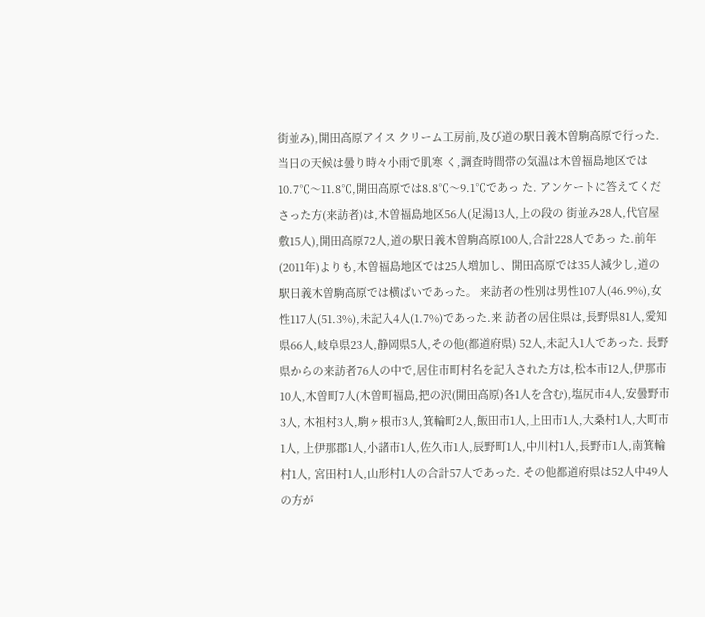街並み),開田高原アイス クリーム工房前,及び道の駅日義木曽駒高原で行った.当日の天候は曇り時々小雨で肌寒 く,調査時間帯の気温は木曽福島地区では10.7℃〜11.8℃,開田高原では8.8℃〜9.1℃であっ た. アンケートに答えてくださった方(来訪者)は,木曽福島地区56人(足湯13人,上の段の 街並み28人,代官屋敷15人),開田高原72人,道の駅日義木曽駒高原100人,合計228人であっ た.前年(2011年)よりも,木曽福島地区では25人増加し、開田高原では35人減少し,道の 駅日義木曽駒高原では横ばいであった。 来訪者の性別は男性107人(46.9%),女性117人(51.3%),未記入4人(1.7%)であった.来 訪者の居住県は,長野県81人,愛知県66人,岐阜県23人,静岡県5人,その他(都道府県) 52人,未記入1人であった. 長野県からの来訪者76人の中で,居住市町村名を記入された方は,松本市12人,伊那市 10人,木曽町7人(木曽町福島,把の沢(開田高原)各1人を含む),塩尻市4人,安曇野市3人, 木祖村3人,駒ヶ根市3人,箕輪町2人,飯田市1人,上田市1人,大桑村1人,大町市1人, 上伊那郡1人,小諸市1人,佐久市1人,辰野町1人,中川村1人,長野市1人,南箕輪村1人, 宮田村1人,山形村1人の合計57人であった. その他都道府県は52人中49人の方が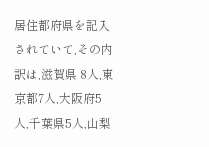居住都府県を記入されていて,その内訳は,滋賀県 8人,東京都7人,大阪府5人,千葉県5人,山梨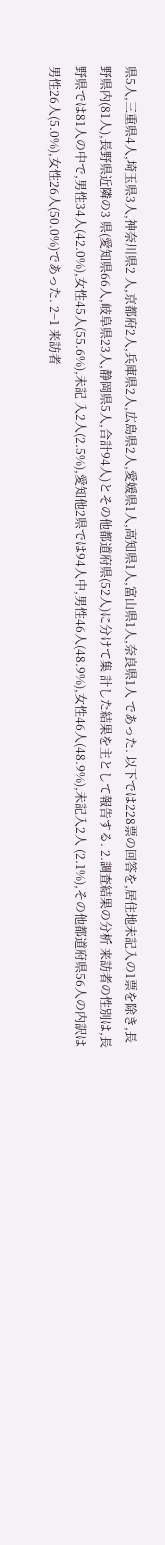県5人,三重県4人,埼玉県3人,神奈川県2 人,京都府2人,兵庫県2人,広島県2人,愛媛県1人,高知県1人,富山県1人,奈良県1人 であった. 以下では228票の回答を,居住地未記入の1票を除き,長野県内(81人),長野県近隣の3 県(愛知県66人,岐阜県23人,静岡県5人,合計94人)とその他都道府県(52人)に分けて集 計した結果を主として報告する. 2.調査結果の分析 来訪者の性別は,長野県では81人の中で,男性34人(42.0%),女性45人(55.6%),未記 入2人(2.5%),愛知他2県では94人中,男性46人(48.9%),女性46人(48.9%),未記入2人 (2.1%),その他都道府県56人の内訳は男性26人(5.0%),女性26人(50.0%)であった. 2−1 来訪者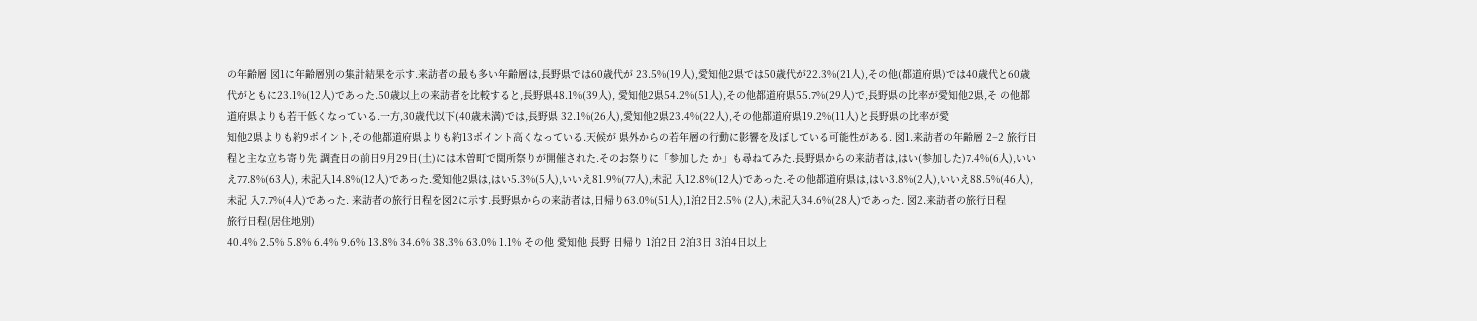の年齢層 図1に年齢層別の集計結果を示す.来訪者の最も多い年齢層は,長野県では60歳代が 23.5%(19人),愛知他2県では50歳代が22.3%(21人),その他(都道府県)では40歳代と60歳 代がともに23.1%(12人)であった.50歳以上の来訪者を比較すると,長野県48.1%(39人), 愛知他2県54.2%(51人),その他都道府県55.7%(29人)で,長野県の比率が愛知他2県,そ の他都道府県よりも若干低くなっている.一方,30歳代以下(40歳未満)では,長野県 32.1%(26人),愛知他2県23.4%(22人),その他都道府県19.2%(11人)と長野県の比率が愛
知他2県よりも約9ポイント,その他都道府県よりも約13ポイント高くなっている.天候が 県外からの若年層の行動に影響を及ぼしている可能性がある. 図1.来訪者の年齢層 2−2 旅行日程と主な立ち寄り先 調査日の前日9月29日(土)には木曽町で関所祭りが開催された.そのお祭りに「参加した か」も尋ねてみた.長野県からの来訪者は,はい(参加した)7.4%(6人),いいえ77.8%(63人), 未記入14.8%(12人)であった.愛知他2県は,はい5.3%(5人),いいえ81.9%(77人),未記 入12.8%(12人)であった.その他都道府県は,はい3.8%(2人),いいえ88.5%(46人),未記 入7.7%(4人)であった. 来訪者の旅行日程を図2に示す.長野県からの来訪者は,日帰り63.0%(51人),1泊2日2.5% (2人),未記入34.6%(28人)であった. 図2.来訪者の旅行日程
旅行日程(居住地別)
40.4% 2.5% 5.8% 6.4% 9.6% 13.8% 34.6% 38.3% 63.0% 1.1% その他 愛知他 長野 日帰り 1泊2日 2泊3日 3泊4日以上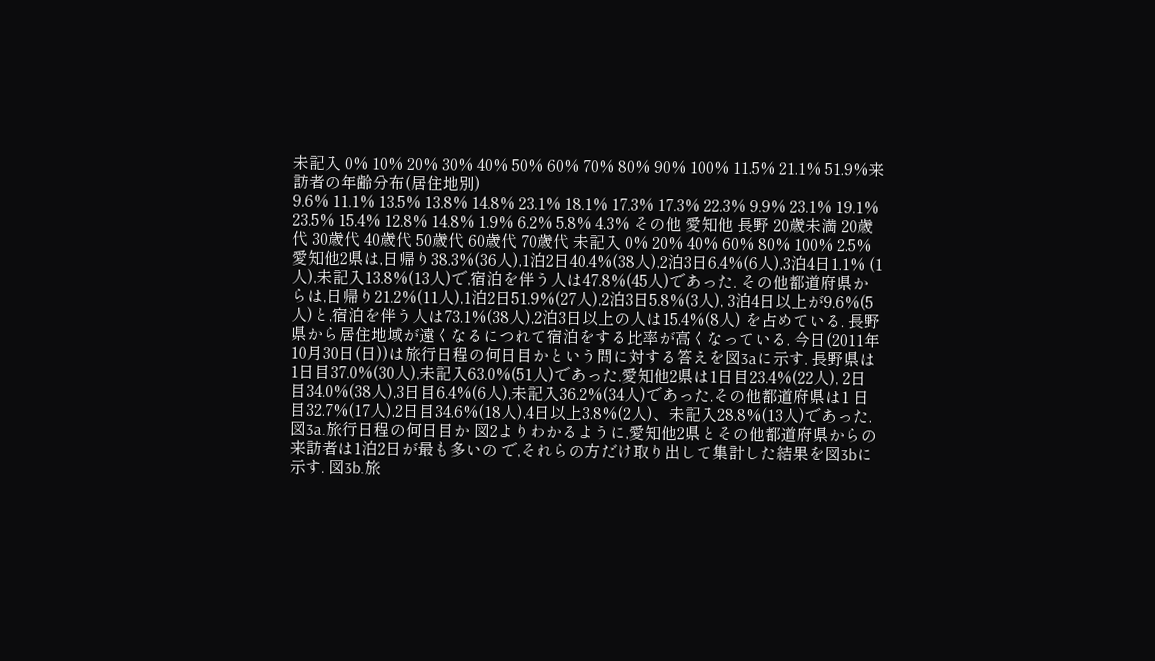未記入 0% 10% 20% 30% 40% 50% 60% 70% 80% 90% 100% 11.5% 21.1% 51.9%来訪者の年齢分布(居住地別)
9.6% 11.1% 13.5% 13.8% 14.8% 23.1% 18.1% 17.3% 17.3% 22.3% 9.9% 23.1% 19.1% 23.5% 15.4% 12.8% 14.8% 1.9% 6.2% 5.8% 4.3% その他 愛知他 長野 20歳未満 20歳代 30歳代 40歳代 50歳代 60歳代 70歳代 未記入 0% 20% 40% 60% 80% 100% 2.5%愛知他2県は,日帰り38.3%(36人),1泊2日40.4%(38人),2泊3日6.4%(6人),3泊4日1.1% (1人),未記入13.8%(13人)で,宿泊を伴う人は47.8%(45人)であった. その他都道府県からは,日帰り21.2%(11人),1泊2日51.9%(27人),2泊3日5.8%(3人), 3泊4日以上が9.6%(5人)と,宿泊を伴う人は73.1%(38人),2泊3日以上の人は15.4%(8人) を占めている. 長野県から居住地域が遠くなるにつれて宿泊をする比率が高くなっている. 今日(2011年10月30日(日))は旅行日程の何日目かという問に対する答えを図3aに示す. 長野県は1日目37.0%(30人),未記入63.0%(51人)であった.愛知他2県は1日目23.4%(22人), 2日目34.0%(38人),3日目6.4%(6人),未記入36.2%(34人)であった.その他都道府県は1 日目32.7%(17人),2日目34.6%(18人),4日以上3.8%(2人)、未記入28.8%(13人)であった. 図3a.旅行日程の何日目か 図2よりわかるように,愛知他2県とその他都道府県からの来訪者は1泊2日が最も多いの で,それらの方だけ取り出して集計した結果を図3bに示す. 図3b.旅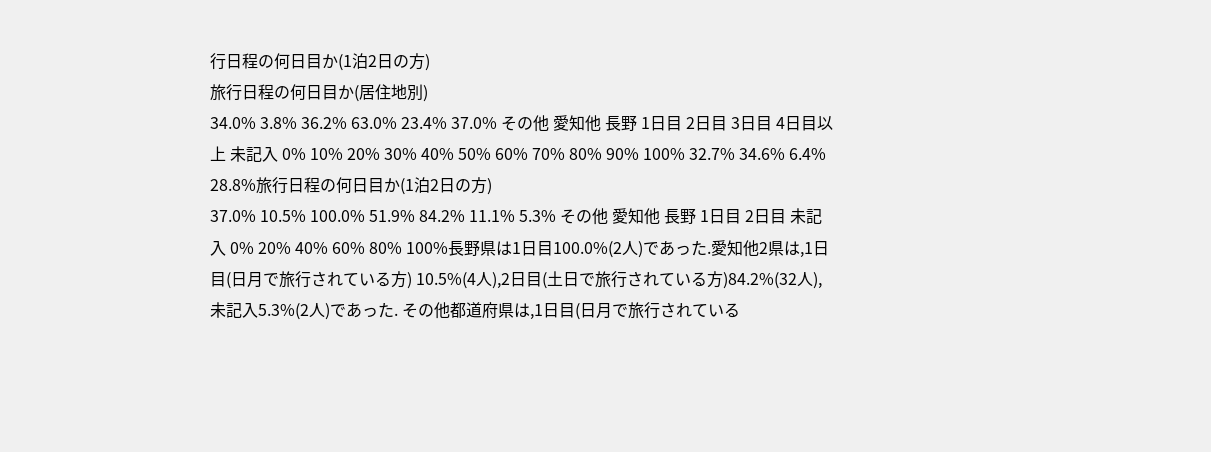行日程の何日目か(1泊2日の方)
旅行日程の何日目か(居住地別)
34.0% 3.8% 36.2% 63.0% 23.4% 37.0% その他 愛知他 長野 1日目 2日目 3日目 4日目以上 未記入 0% 10% 20% 30% 40% 50% 60% 70% 80% 90% 100% 32.7% 34.6% 6.4% 28.8%旅行日程の何日目か(1泊2日の方)
37.0% 10.5% 100.0% 51.9% 84.2% 11.1% 5.3% その他 愛知他 長野 1日目 2日目 未記入 0% 20% 40% 60% 80% 100%長野県は1日目100.0%(2人)であった.愛知他2県は,1日目(日月で旅行されている方) 10.5%(4人),2日目(土日で旅行されている方)84.2%(32人),未記入5.3%(2人)であった. その他都道府県は,1日目(日月で旅行されている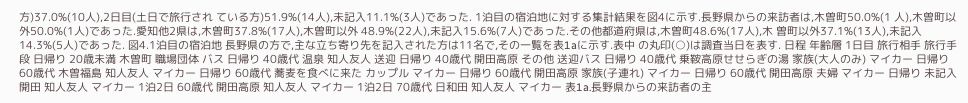方)37.0%(10人),2日目(土日で旅行され ている方)51.9%(14人),未記入11.1%(3人)であった. 1泊目の宿泊地に対する集計結果を図4に示す.長野県からの来訪者は,木曽町50.0%(1 人),木曽町以外50.0%(1人)であった.愛知他2県は,木曽町37.8%(17人),木曽町以外 48.9%(22人),未記入15.6%(7人)であった.その他都道府県は,木曽町48.6%(17人),木 曽町以外37.1%(13人),未記入14.3%(5人)であった. 図4.1泊目の宿泊地 長野県の方で,主な立ち寄り先を記入された方は11名で,その一覧を表1aに示す.表中 の丸印(○)は調査当日を表す. 日程 年齢層 1日目 旅行相手 旅行手段 日帰り 20歳未満 木曽町 職場団体 バス 日帰り 40歳代 温泉 知人友人 送迎 日帰り 40歳代 開田高原 その他 送迎バス 日帰り 40歳代 乗鞍高原せせらぎの湯 家族(大人のみ) マイカー 日帰り 60歳代 木曽福島 知人友人 マイカー 日帰り 60歳代 蕎麦を食べに来た カップル マイカー 日帰り 60歳代 開田高原 家族(子連れ) マイカー 日帰り 60歳代 開田高原 夫婦 マイカー 日帰り 未記入 開田 知人友人 マイカー 1泊2日 60歳代 開田高原 知人友人 マイカー 1泊2日 70歳代 日和田 知人友人 マイカー 表1a.長野県からの来訪者の主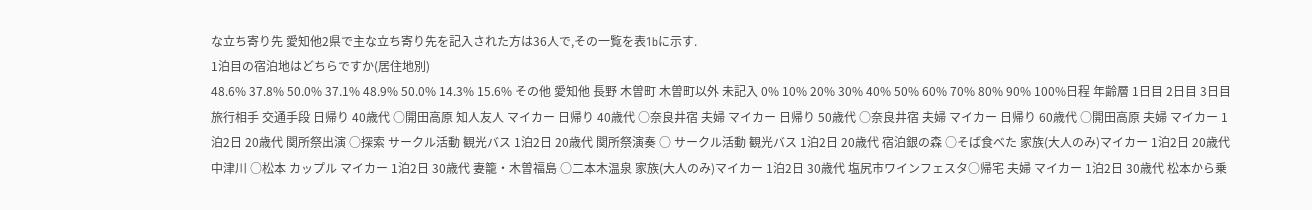な立ち寄り先 愛知他2県で主な立ち寄り先を記入された方は36人で,その一覧を表1bに示す.
1泊目の宿泊地はどちらですか(居住地別)
48.6% 37.8% 50.0% 37.1% 48.9% 50.0% 14.3% 15.6% その他 愛知他 長野 木曽町 木曽町以外 未記入 0% 10% 20% 30% 40% 50% 60% 70% 80% 90% 100%日程 年齢層 1日目 2日目 3日目 旅行相手 交通手段 日帰り 40歳代 ○開田高原 知人友人 マイカー 日帰り 40歳代 ○奈良井宿 夫婦 マイカー 日帰り 50歳代 ○奈良井宿 夫婦 マイカー 日帰り 60歳代 ○開田高原 夫婦 マイカー 1泊2日 20歳代 関所祭出演 ○探索 サークル活動 観光バス 1泊2日 20歳代 関所祭演奏 ○ サークル活動 観光バス 1泊2日 20歳代 宿泊銀の森 ○そば食べた 家族(大人のみ)マイカー 1泊2日 20歳代 中津川 ○松本 カップル マイカー 1泊2日 30歳代 妻籠・木曽福島 ○二本木温泉 家族(大人のみ)マイカー 1泊2日 30歳代 塩尻市ワインフェスタ○帰宅 夫婦 マイカー 1泊2日 30歳代 松本から乗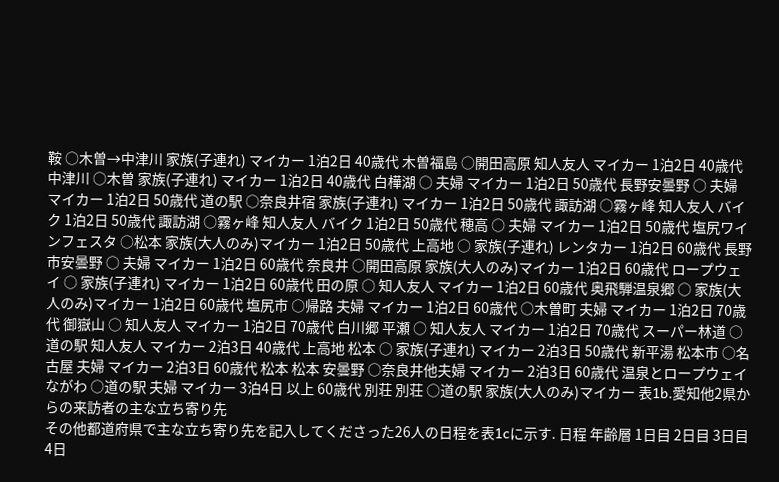鞍 ○木曽→中津川 家族(子連れ) マイカー 1泊2日 40歳代 木曽福島 ○開田高原 知人友人 マイカー 1泊2日 40歳代 中津川 ○木曽 家族(子連れ) マイカー 1泊2日 40歳代 白樺湖 ○ 夫婦 マイカー 1泊2日 50歳代 長野安曇野 ○ 夫婦 マイカー 1泊2日 50歳代 道の駅 ○奈良井宿 家族(子連れ) マイカー 1泊2日 50歳代 諏訪湖 ○霧ヶ峰 知人友人 バイク 1泊2日 50歳代 諏訪湖 ○霧ヶ峰 知人友人 バイク 1泊2日 50歳代 穂高 ○ 夫婦 マイカー 1泊2日 50歳代 塩尻ワインフェスタ ○松本 家族(大人のみ)マイカー 1泊2日 50歳代 上高地 ○ 家族(子連れ) レンタカー 1泊2日 60歳代 長野市安曇野 ○ 夫婦 マイカー 1泊2日 60歳代 奈良井 ○開田高原 家族(大人のみ)マイカー 1泊2日 60歳代 ロープウェイ ○ 家族(子連れ) マイカー 1泊2日 60歳代 田の原 ○ 知人友人 マイカー 1泊2日 60歳代 奥飛騨温泉郷 ○ 家族(大人のみ)マイカー 1泊2日 60歳代 塩尻市 ○帰路 夫婦 マイカー 1泊2日 60歳代 ○木曽町 夫婦 マイカー 1泊2日 70歳代 御嶽山 ○ 知人友人 マイカー 1泊2日 70歳代 白川郷 平瀬 ○ 知人友人 マイカー 1泊2日 70歳代 スーパー林道 ○道の駅 知人友人 マイカー 2泊3日 40歳代 上高地 松本 ○ 家族(子連れ) マイカー 2泊3日 50歳代 新平湯 松本市 ○名古屋 夫婦 マイカー 2泊3日 60歳代 松本 松本 安曇野 ○奈良井他夫婦 マイカー 2泊3日 60歳代 温泉とロープウェイ ながわ ○道の駅 夫婦 マイカー 3泊4日 以上 60歳代 別荘 別荘 ○道の駅 家族(大人のみ)マイカー 表1b.愛知他2県からの来訪者の主な立ち寄り先
その他都道府県で主な立ち寄り先を記入してくださった26人の日程を表1cに示す. 日程 年齢層 1日目 2日目 3日目 4日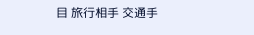目 旅行相手 交通手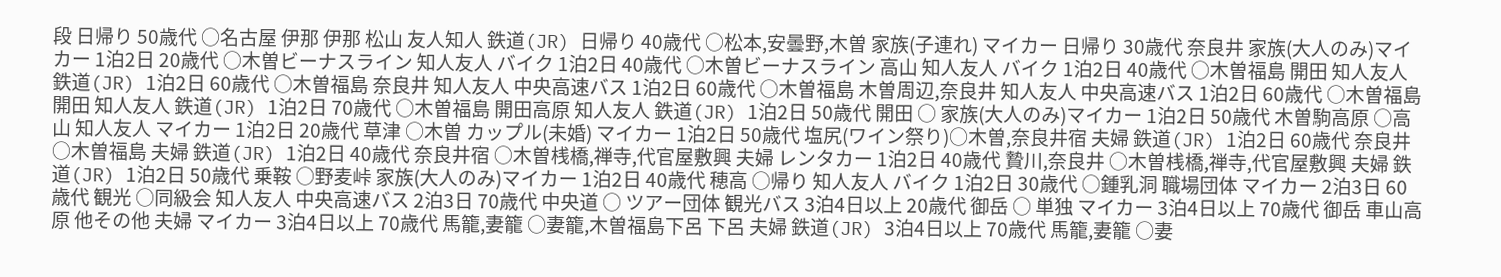段 日帰り 50歳代 ○名古屋 伊那 伊那 松山 友人知人 鉄道(JR) 日帰り 40歳代 ○松本,安曇野,木曽 家族(子連れ) マイカー 日帰り 30歳代 奈良井 家族(大人のみ)マイカー 1泊2日 20歳代 ○木曽ビーナスライン 知人友人 バイク 1泊2日 40歳代 ○木曽ビーナスライン 高山 知人友人 バイク 1泊2日 40歳代 ○木曽福島 開田 知人友人 鉄道(JR) 1泊2日 60歳代 ○木曽福島 奈良井 知人友人 中央高速バス 1泊2日 60歳代 ○木曽福島 木曽周辺,奈良井 知人友人 中央高速バス 1泊2日 60歳代 ○木曽福島 開田 知人友人 鉄道(JR) 1泊2日 70歳代 ○木曽福島 開田高原 知人友人 鉄道(JR) 1泊2日 50歳代 開田 ○ 家族(大人のみ)マイカー 1泊2日 50歳代 木曽駒高原 ○高山 知人友人 マイカー 1泊2日 20歳代 草津 ○木曽 カップル(未婚) マイカー 1泊2日 50歳代 塩尻(ワイン祭り)○木曽,奈良井宿 夫婦 鉄道(JR) 1泊2日 60歳代 奈良井 ○木曽福島 夫婦 鉄道(JR) 1泊2日 40歳代 奈良井宿 ○木曽桟橋,禅寺,代官屋敷興 夫婦 レンタカー 1泊2日 40歳代 贄川,奈良井 ○木曽桟橋,禅寺,代官屋敷興 夫婦 鉄道(JR) 1泊2日 50歳代 乗鞍 ○野麦峠 家族(大人のみ)マイカー 1泊2日 40歳代 穂高 ○帰り 知人友人 バイク 1泊2日 30歳代 ○鍾乳洞 職場団体 マイカー 2泊3日 60歳代 観光 ○同級会 知人友人 中央高速バス 2泊3日 70歳代 中央道 ○ ツアー団体 観光バス 3泊4日以上 20歳代 御岳 ○ 単独 マイカー 3泊4日以上 70歳代 御岳 車山高原 他その他 夫婦 マイカー 3泊4日以上 70歳代 馬籠,妻籠 ○妻籠,木曽福島下呂 下呂 夫婦 鉄道(JR) 3泊4日以上 70歳代 馬籠,妻籠 ○妻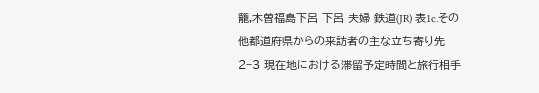籠,木曽福島下呂 下呂 夫婦 鉄道(JR) 表1c.その他都道府県からの来訪者の主な立ち寄り先 2−3 現在地における滞留予定時間と旅行相手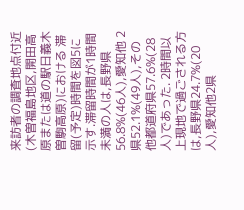来訪者の調査地点付近(木曽福島地区,開田高原または道の駅日義木曽駒高原)における 滞留(予定)時間を図5に示す.滞留時間が1時間未満の人は,長野県56.8%(46人),愛知他 2県52.1%(49人),その他都道府県57.6%(28人)であった. 2時間以上現地で過ごされる方は,長野県24.7%(20人),愛知他2県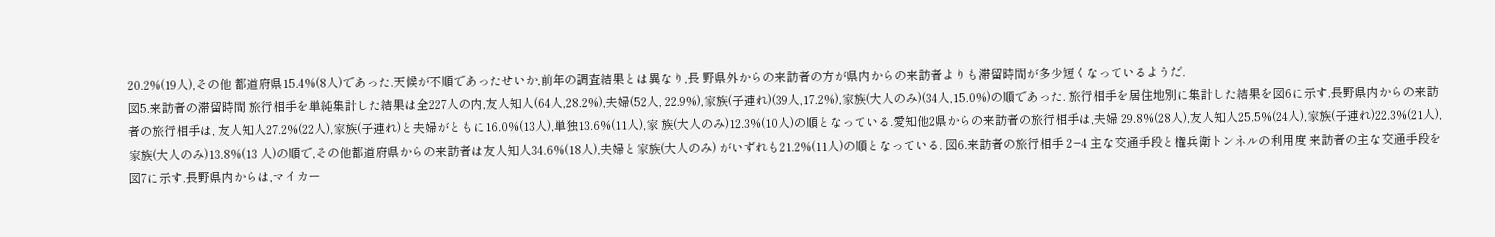20.2%(19人),その他 都道府県15.4%(8人)であった.天候が不順であったせいか,前年の調査結果とは異なり,長 野県外からの来訪者の方が県内からの来訪者よりも滞留時間が多少短くなっているようだ.
図5.来訪者の滞留時間 旅行相手を単純集計した結果は全227人の内,友人知人(64人,28.2%),夫婦(52人, 22.9%),家族(子連れ)(39人,17.2%),家族(大人のみ)(34人,15.0%)の順であった. 旅行相手を居住地別に集計した結果を図6に示す.長野県内からの来訪者の旅行相手は, 友人知人27.2%(22人),家族(子連れ)と夫婦がともに16.0%(13人),単独13.6%(11人),家 族(大人のみ)12.3%(10人)の順となっている.愛知他2県からの来訪者の旅行相手は,夫婦 29.8%(28人),友人知人25.5%(24人),家族(子連れ)22.3%(21人),家族(大人のみ)13.8%(13 人)の順で,その他都道府県からの来訪者は友人知人34.6%(18人),夫婦と家族(大人のみ) がいずれも21.2%(11人)の順となっている. 図6.来訪者の旅行相手 2−4 主な交通手段と権兵衛トンネルの利用度 来訪者の主な交通手段を図7に示す.長野県内からは,マイカー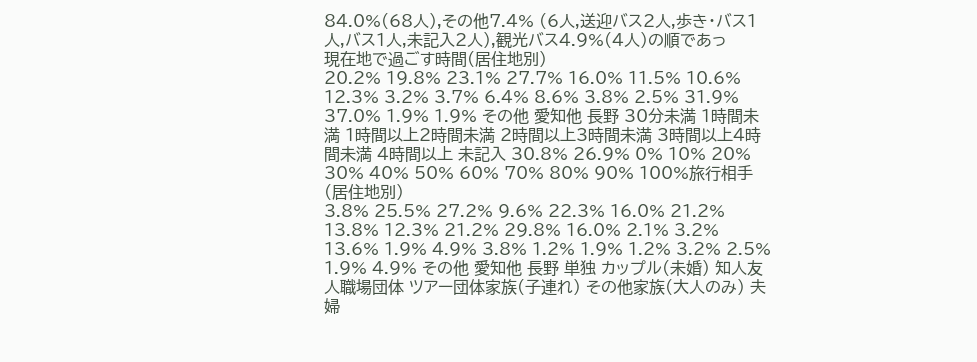84.0%(68人),その他7.4% (6人,送迎バス2人,歩き・バス1人,バス1人,未記入2人),観光バス4.9%(4人)の順であっ
現在地で過ごす時間(居住地別)
20.2% 19.8% 23.1% 27.7% 16.0% 11.5% 10.6% 12.3% 3.2% 3.7% 6.4% 8.6% 3.8% 2.5% 31.9% 37.0% 1.9% 1.9% その他 愛知他 長野 30分未満 1時間未満 1時間以上2時間未満 2時間以上3時間未満 3時間以上4時間未満 4時間以上 未記入 30.8% 26.9% 0% 10% 20% 30% 40% 50% 60% 70% 80% 90% 100%旅行相手(居住地別)
3.8% 25.5% 27.2% 9.6% 22.3% 16.0% 21.2% 13.8% 12.3% 21.2% 29.8% 16.0% 2.1% 3.2% 13.6% 1.9% 4.9% 3.8% 1.2% 1.9% 1.2% 3.2% 2.5% 1.9% 4.9% その他 愛知他 長野 単独 カップル(未婚) 知人友人職場団体 ツアー団体家族(子連れ) その他家族(大人のみ) 夫婦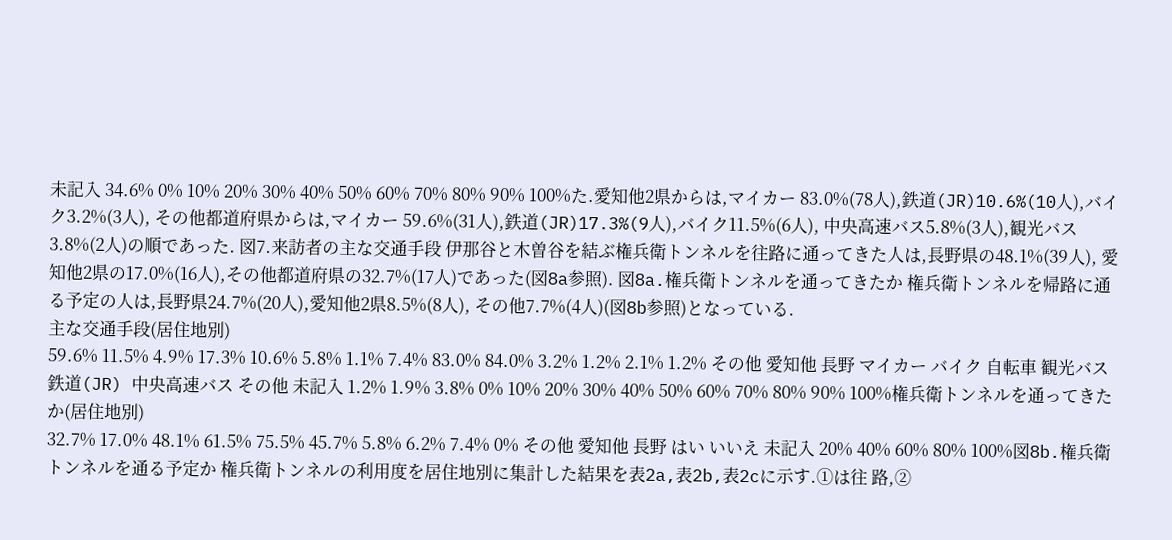未記入 34.6% 0% 10% 20% 30% 40% 50% 60% 70% 80% 90% 100%た.愛知他2県からは,マイカー 83.0%(78人),鉄道(JR)10.6%(10人),バイク3.2%(3人), その他都道府県からは,マイカー 59.6%(31人),鉄道(JR)17.3%(9人),バイク11.5%(6人), 中央高速バス5.8%(3人),観光バス3.8%(2人)の順であった. 図7.来訪者の主な交通手段 伊那谷と木曽谷を結ぶ権兵衛トンネルを往路に通ってきた人は,長野県の48.1%(39人), 愛知他2県の17.0%(16人),その他都道府県の32.7%(17人)であった(図8a参照). 図8a.権兵衛トンネルを通ってきたか 権兵衛トンネルを帰路に通る予定の人は,長野県24.7%(20人),愛知他2県8.5%(8人), その他7.7%(4人)(図8b参照)となっている.
主な交通手段(居住地別)
59.6% 11.5% 4.9% 17.3% 10.6% 5.8% 1.1% 7.4% 83.0% 84.0% 3.2% 1.2% 2.1% 1.2% その他 愛知他 長野 マイカー バイク 自転車 観光バス 鉄道(JR) 中央高速バス その他 未記入 1.2% 1.9% 3.8% 0% 10% 20% 30% 40% 50% 60% 70% 80% 90% 100%権兵衛トンネルを通ってきたか(居住地別)
32.7% 17.0% 48.1% 61.5% 75.5% 45.7% 5.8% 6.2% 7.4% 0% その他 愛知他 長野 はい いいえ 未記入 20% 40% 60% 80% 100%図8b.権兵衛トンネルを通る予定か 権兵衛トンネルの利用度を居住地別に集計した結果を表2a,表2b,表2cに示す.①は往 路,②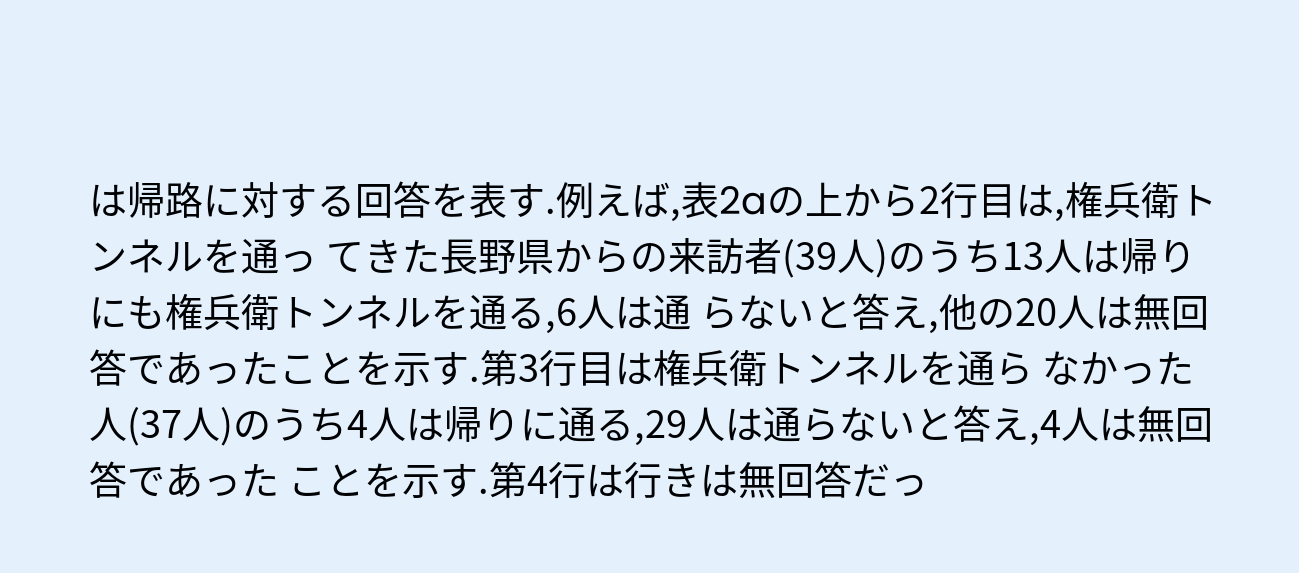は帰路に対する回答を表す.例えば,表2aの上から2行目は,権兵衛トンネルを通っ てきた長野県からの来訪者(39人)のうち13人は帰りにも権兵衛トンネルを通る,6人は通 らないと答え,他の20人は無回答であったことを示す.第3行目は権兵衛トンネルを通ら なかった人(37人)のうち4人は帰りに通る,29人は通らないと答え,4人は無回答であった ことを示す.第4行は行きは無回答だっ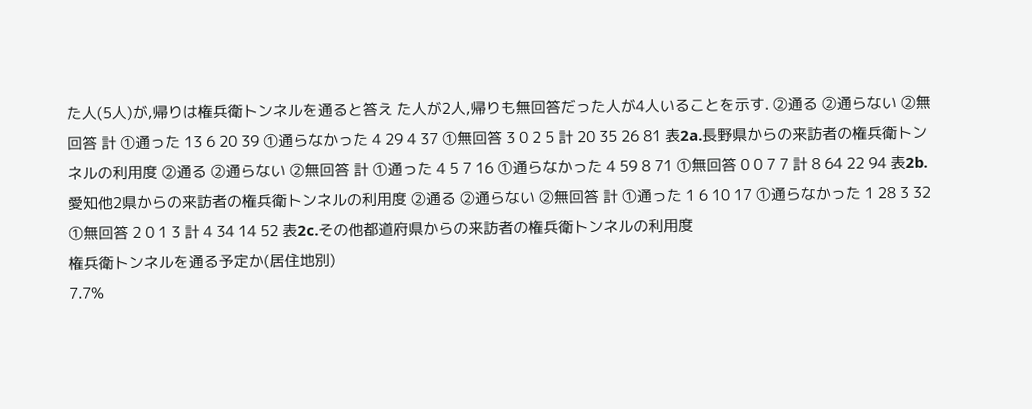た人(5人)が,帰りは権兵衛トンネルを通ると答え た人が2人,帰りも無回答だった人が4人いることを示す. ②通る ②通らない ②無回答 計 ①通った 13 6 20 39 ①通らなかった 4 29 4 37 ①無回答 3 0 2 5 計 20 35 26 81 表2a.長野県からの来訪者の権兵衛トンネルの利用度 ②通る ②通らない ②無回答 計 ①通った 4 5 7 16 ①通らなかった 4 59 8 71 ①無回答 0 0 7 7 計 8 64 22 94 表2b.愛知他2県からの来訪者の権兵衛トンネルの利用度 ②通る ②通らない ②無回答 計 ①通った 1 6 10 17 ①通らなかった 1 28 3 32 ①無回答 2 0 1 3 計 4 34 14 52 表2c.その他都道府県からの来訪者の権兵衛トンネルの利用度
権兵衛トンネルを通る予定か(居住地別)
7.7%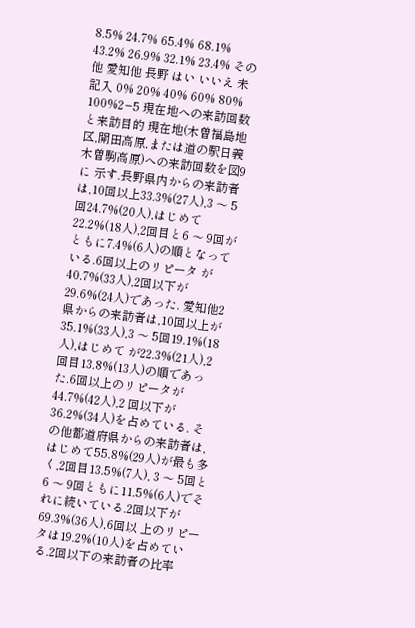8.5% 24.7% 65.4% 68.1% 43.2% 26.9% 32.1% 23.4% その他 愛知他 長野 はい いいえ 未記入 0% 20% 40% 60% 80% 100%2−5 現在地への来訪回数と来訪目的 現在地(木曽福島地区,開田高原,または道の駅日義木曽駒高原)への来訪回数を図9に 示す.長野県内からの来訪者は,10回以上33.3%(27人),3 〜 5回24.7%(20人),はじめて 22.2%(18人),2回目と6 〜 9回がともに7.4%(6人)の順となっている.6回以上のリピータ が40.7%(33人),2回以下が29.6%(24人)であった. 愛知他2県からの来訪者は,10回以上が35.1%(33人),3 〜 5回19.1%(18人),はじめて が22.3%(21人),2回目13.8%(13人)の順であった.6回以上のリピータが44.7%(42人),2 回以下が36.2%(34人)を占めている. その他都道府県からの来訪者は,はじめて55.8%(29人)が最も多く,2回目13.5%(7人), 3 〜 5回と6 〜 9回ともに11.5%(6人)でそれに続いている.2回以下が69.3%(36人),6回以 上のリピータは19.2%(10人)を占めている.2回以下の来訪者の比率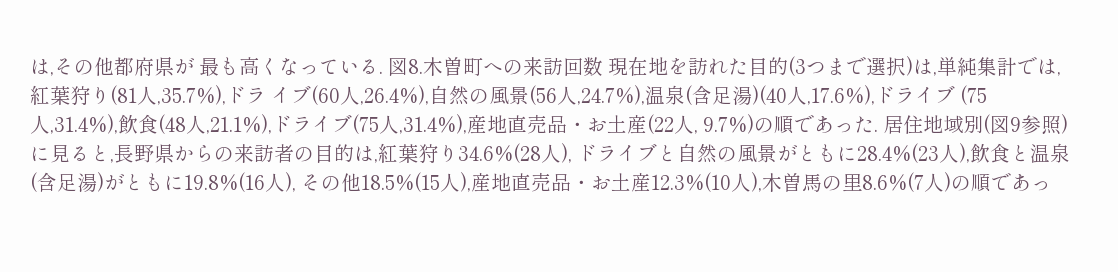は,その他都府県が 最も高くなっている. 図8.木曽町への来訪回数 現在地を訪れた目的(3つまで選択)は,単純集計では,紅葉狩り(81人,35.7%),ドラ イブ(60人,26.4%),自然の風景(56人,24.7%),温泉(含足湯)(40人,17.6%),ドライブ (75人,31.4%),飲食(48人,21.1%),ドライブ(75人,31.4%),産地直売品・お土産(22人, 9.7%)の順であった. 居住地域別(図9参照)に見ると,長野県からの来訪者の目的は,紅葉狩り34.6%(28人), ドライブと自然の風景がともに28.4%(23人),飲食と温泉(含足湯)がともに19.8%(16人), その他18.5%(15人),産地直売品・お土産12.3%(10人),木曽馬の里8.6%(7人)の順であっ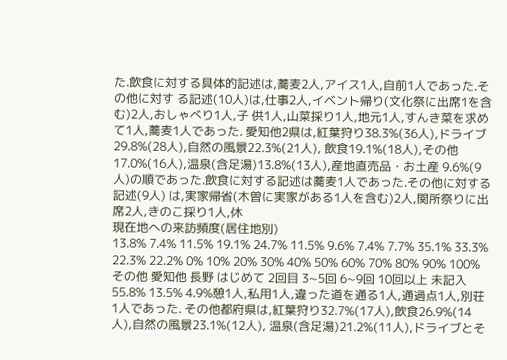た.飲食に対する具体的記述は,蕎麦2人,アイス1人,自前1人であった.その他に対す る記述(10人)は,仕事2人,イベント帰り(文化祭に出席1を含む)2人,おしゃべり1人,子 供1人,山菜採り1人,地元1人,すんき菜を求めて1人,蕎麦1人であった. 愛知他2県は,紅葉狩り38.3%(36人),ドライブ29.8%(28人),自然の風景22.3%(21人), 飲食19.1%(18人),その他17.0%(16人),温泉(含足湯)13.8%(13人),産地直売品・お土産 9.6%(9人)の順であった.飲食に対する記述は蕎麦1人であった.その他に対する記述(9人) は,実家帰省(木曽に実家がある1人を含む)2人,関所祭りに出席2人,きのこ採り1人,休
現在地への来訪頻度(居住地別)
13.8% 7.4% 11.5% 19.1% 24.7% 11.5% 9.6% 7.4% 7.7% 35.1% 33.3% 22.3% 22.2% 0% 10% 20% 30% 40% 50% 60% 70% 80% 90% 100% その他 愛知他 長野 はじめて 2回目 3∼5回 6∼9回 10回以上 未記入 55.8% 13.5% 4.9%憩1人,私用1人,違った道を通る1人,通過点1人,別荘1人であった. その他都府県は,紅葉狩り32.7%(17人),飲食26.9%(14人),自然の風景23.1%(12人), 温泉(含足湯)21.2%(11人),ドライブとそ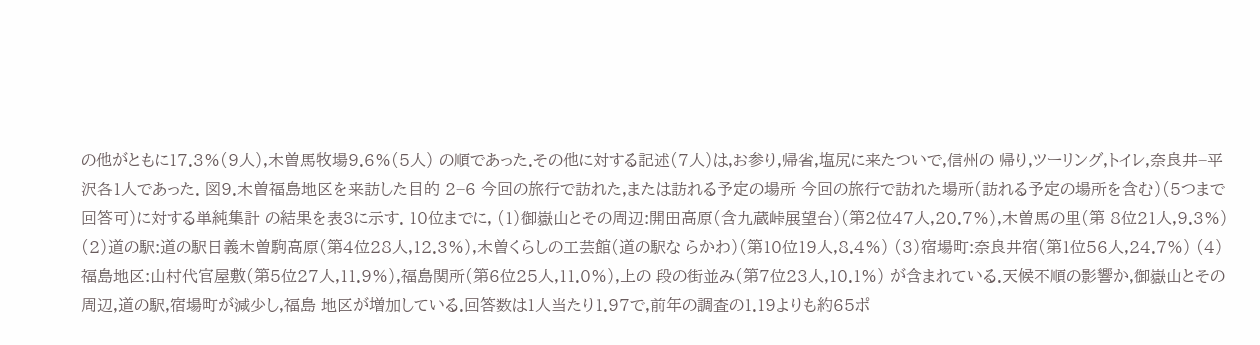の他がともに17.3%(9人),木曽馬牧場9.6%(5人) の順であった.その他に対する記述(7人)は,お参り,帰省,塩尻に来たついで,信州の 帰り,ツーリング,トイレ,奈良井−平沢各1人であった. 図9.木曽福島地区を来訪した目的 2−6 今回の旅行で訪れた,または訪れる予定の場所 今回の旅行で訪れた場所(訪れる予定の場所を含む)(5つまで回答可)に対する単純集計 の結果を表3に示す. 10位までに, (1)御嶽山とその周辺:開田高原(含九蔵峠展望台)(第2位47人,20.7%),木曽馬の里(第 8位21人,9.3%) (2)道の駅:道の駅日義木曽駒高原(第4位28人,12.3%),木曽くらしの工芸館(道の駅な らかわ)(第10位19人,8.4%) (3)宿場町:奈良井宿(第1位56人,24.7%) (4)福島地区:山村代官屋敷(第5位27人,11.9%),福島関所(第6位25人,11.0%),上の 段の街並み(第7位23人,10.1%) が含まれている.天候不順の影響か,御嶽山とその周辺,道の駅,宿場町が減少し,福島 地区が増加している.回答数は1人当たり1.97で,前年の調査の1.19よりも約65ポ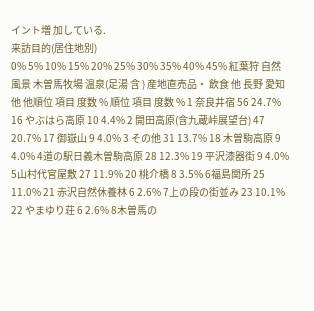イント増 加している.
来訪目的(居住地別)
0% 5% 10% 15% 20% 25% 30% 35% 40% 45% 紅葉狩 自然 風景 木曽馬牧場 温泉(足湯 含 ) 産地直売品・ 飲食 他 長野 愛知他 他順位 項目 度数 % 順位 項目 度数 % 1 奈良井宿 56 24.7% 16 やぶはら高原 10 4.4% 2 開田高原(含九蔵峠展望台) 47 20.7% 17 御嶽山 9 4.0% 3 その他 31 13.7% 18 木曽駒高原 9 4.0% 4道の駅日義木曽駒高原 28 12.3% 19 平沢漆器街 9 4.0% 5山村代官屋敷 27 11.9% 20 桃介橋 8 3.5% 6福島関所 25 11.0% 21 赤沢自然休養林 6 2.6% 7上の段の街並み 23 10.1% 22 やまゆり荘 6 2.6% 8木曽馬の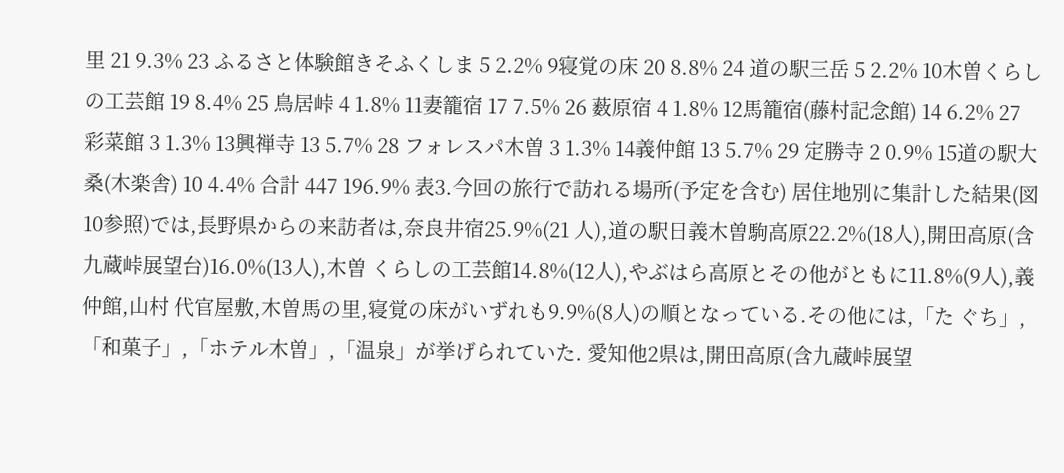里 21 9.3% 23 ふるさと体験館きそふくしま 5 2.2% 9寝覚の床 20 8.8% 24 道の駅三岳 5 2.2% 10木曽くらしの工芸館 19 8.4% 25 鳥居峠 4 1.8% 11妻籠宿 17 7.5% 26 薮原宿 4 1.8% 12馬籠宿(藤村記念館) 14 6.2% 27 彩菜館 3 1.3% 13興禅寺 13 5.7% 28 フォレスパ木曽 3 1.3% 14義仲館 13 5.7% 29 定勝寺 2 0.9% 15道の駅大桑(木楽舎) 10 4.4% 合計 447 196.9% 表3.今回の旅行で訪れる場所(予定を含む) 居住地別に集計した結果(図10参照)では,長野県からの来訪者は,奈良井宿25.9%(21 人),道の駅日義木曽駒高原22.2%(18人),開田高原(含九蔵峠展望台)16.0%(13人),木曽 くらしの工芸館14.8%(12人),やぶはら高原とその他がともに11.8%(9人),義仲館,山村 代官屋敷,木曽馬の里,寝覚の床がいずれも9.9%(8人)の順となっている.その他には,「た ぐち」,「和菓子」,「ホテル木曽」,「温泉」が挙げられていた. 愛知他2県は,開田高原(含九蔵峠展望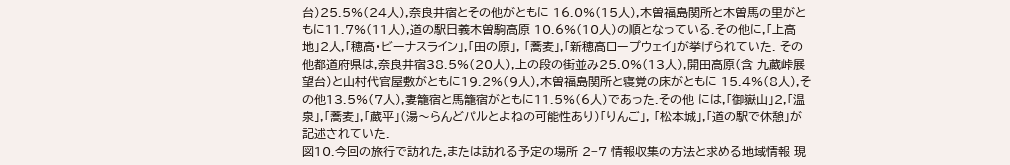台)25.5%(24人),奈良井宿とその他がともに 16.0%(15人),木曽福島関所と木曽馬の里がともに11.7%(11人),道の駅日義木曽駒高原 10.6%(10人)の順となっている.その他に,「上高地」2人,「穂高・ビーナスライン」,「田の原」, 「蕎麦」,「新穂高ロープウェイ」が挙げられていた. その他都道府県は,奈良井宿38.5%(20人),上の段の街並み25.0%(13人),開田高原(含 九蔵峠展望台)と山村代官屋敷がともに19.2%(9人),木曽福島関所と寝覚の床がともに 15.4%(8人),その他13.5%(7人),妻籠宿と馬籠宿がともに11.5%(6人)であった.その他 には,「御嶽山」2,「温泉」,「蕎麦」,「蔵平」(湯〜らんどパルとよねの可能性あり)「りんご」, 「松本城」,「道の駅で休憩」が記述されていた.
図10.今回の旅行で訪れた,または訪れる予定の場所 2−7 情報収集の方法と求める地域情報 現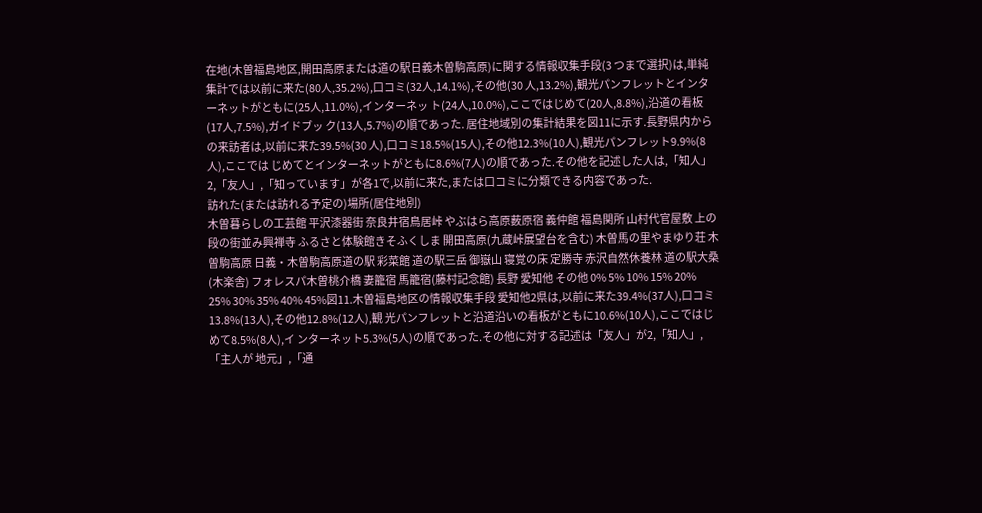在地(木曽福島地区,開田高原または道の駅日義木曽駒高原)に関する情報収集手段(3 つまで選択)は,単純集計では以前に来た(80人,35.2%),口コミ(32人,14.1%),その他(30 人,13.2%),観光パンフレットとインターネットがともに(25人,11.0%),インターネッ ト(24人,10.0%),ここではじめて(20人,8.8%),沿道の看板(17人,7.5%),ガイドブッ ク(13人,5.7%)の順であった. 居住地域別の集計結果を図11に示す.長野県内からの来訪者は,以前に来た39.5%(30 人),口コミ18.5%(15人),その他12.3%(10人),観光パンフレット9.9%(8人),ここでは じめてとインターネットがともに8.6%(7人)の順であった.その他を記述した人は,「知人」 2,「友人」,「知っています」が各1で,以前に来た,または口コミに分類できる内容であった.
訪れた(または訪れる予定の)場所(居住地別)
木曽暮らしの工芸館 平沢漆器街 奈良井宿鳥居峠 やぶはら高原薮原宿 義仲館 福島関所 山村代官屋敷 上の段の街並み興禅寺 ふるさと体験館きそふくしま 開田高原(九蔵峠展望台を含む) 木曽馬の里やまゆり荘 木曽駒高原 日義・木曽駒高原道の駅 彩菜館 道の駅三岳 御嶽山 寝覚の床 定勝寺 赤沢自然休養林 道の駅大桑(木楽舎) フォレスパ木曽桃介橋 妻籠宿 馬籠宿(藤村記念館) 長野 愛知他 その他 0% 5% 10% 15% 20% 25% 30% 35% 40% 45%図11.木曽福島地区の情報収集手段 愛知他2県は,以前に来た39.4%(37人),口コミ13.8%(13人),その他12.8%(12人),観 光パンフレットと沿道沿いの看板がともに10.6%(10人),ここではじめて8.5%(8人),イ ンターネット5.3%(5人)の順であった.その他に対する記述は「友人」が2,「知人」,「主人が 地元」,「通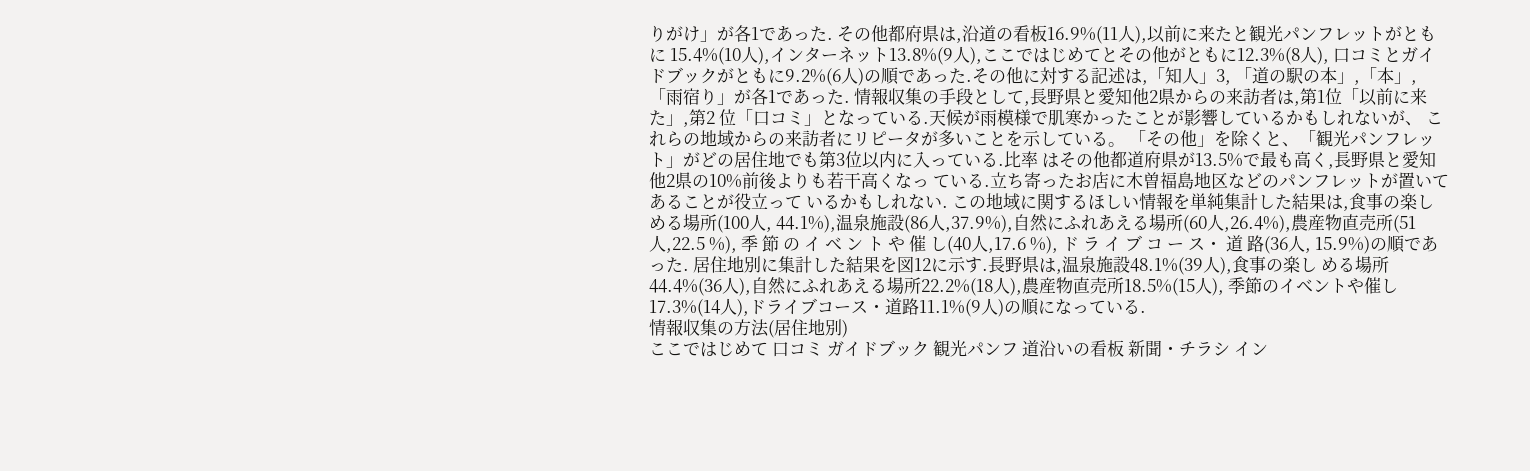りがけ」が各1であった. その他都府県は,沿道の看板16.9%(11人),以前に来たと観光パンフレットがともに 15.4%(10人),インターネット13.8%(9人),ここではじめてとその他がともに12.3%(8人), 口コミとガイドブックがともに9.2%(6人)の順であった.その他に対する記述は,「知人」3, 「道の駅の本」,「本」,「雨宿り」が各1であった. 情報収集の手段として,長野県と愛知他2県からの来訪者は,第1位「以前に来た」,第2 位「口コミ」となっている.天候が雨模様で肌寒かったことが影響しているかもしれないが、 これらの地域からの来訪者にリピータが多いことを示している。 「その他」を除くと、「観光パンフレット」がどの居住地でも第3位以内に入っている.比率 はその他都道府県が13.5%で最も高く,長野県と愛知他2県の10%前後よりも若干高くなっ ている.立ち寄ったお店に木曽福島地区などのパンフレットが置いてあることが役立って いるかもしれない. この地域に関するほしい情報を単純集計した結果は,食事の楽しめる場所(100人, 44.1%),温泉施設(86人,37.9%),自然にふれあえる場所(60人,26.4%),農産物直売所(51 人,22.5 %), 季 節 の イ ベ ン ト や 催 し(40人,17.6 %), ド ラ イ ブ コ ー ス・ 道 路(36人, 15.9%)の順であった. 居住地別に集計した結果を図12に示す.長野県は,温泉施設48.1%(39人),食事の楽し める場所44.4%(36人),自然にふれあえる場所22.2%(18人),農産物直売所18.5%(15人), 季節のイベントや催し17.3%(14人),ドライブコース・道路11.1%(9人)の順になっている.
情報収集の方法(居住地別)
ここではじめて 口コミ ガイドブック 観光パンフ 道沿いの看板 新聞・チラシ イン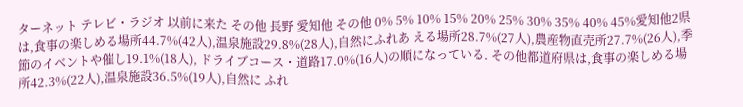ターネット テレビ・ラジオ 以前に来た その他 長野 愛知他 その他 0% 5% 10% 15% 20% 25% 30% 35% 40% 45%愛知他2県は,食事の楽しめる場所44.7%(42人),温泉施設29.8%(28人),自然にふれあ える場所28.7%(27人),農産物直売所27.7%(26人),季節のイベントや催し19.1%(18人), ドライブコース・道路17.0%(16人)の順になっている. その他都道府県は,食事の楽しめる場所42.3%(22人),温泉施設36.5%(19人),自然に ふれ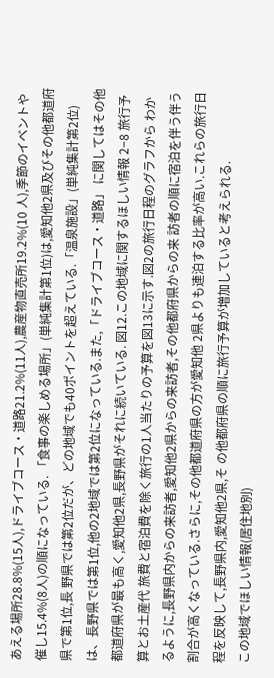あえる場所28.8%(15人),ドライブコース・道路21.2%(11人),農産物直売所19.2%(10 人),季節のイベントや催し15.4%(8人)の順になっている. 「食事の楽しめる場所」(単純集計第1位)は,愛知他2県及びその他都道府県で第1位,長 野県では第2位だが、どの地域でも40ポイントを超えている.「温泉施設」(単純集計第2位) は、長野県では第1位,他の2地域では第2位になっている.また,「ドライブコース・道路」 に関してはその他都道府県が最も高く,愛知他2県,長野県がそれに続いている. 図12.この地域に関するほしい情報 2−8 旅行予算とお土産代 旅費と宿泊費を除く旅行の1人当たりの予算を図13に示す.図2の旅行日程のグラフから わかるように,長野県内からの来訪者,愛知他2県からの来訪者,その他都府県からの来 訪者の順に宿泊を伴う伴う割合が高くなっている.さらに,その他都道府県の方が愛知他 2県よりも連泊する比率が高い.これらの旅行日程を反映して,長野県内,愛知他2県,そ の他都府県の順に旅行予算が増加していると考えられる.
この地域でほしい情報(居住地別)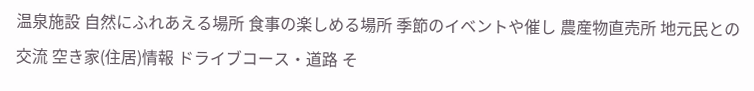温泉施設 自然にふれあえる場所 食事の楽しめる場所 季節のイベントや催し 農産物直売所 地元民との交流 空き家(住居)情報 ドライブコース・道路 そ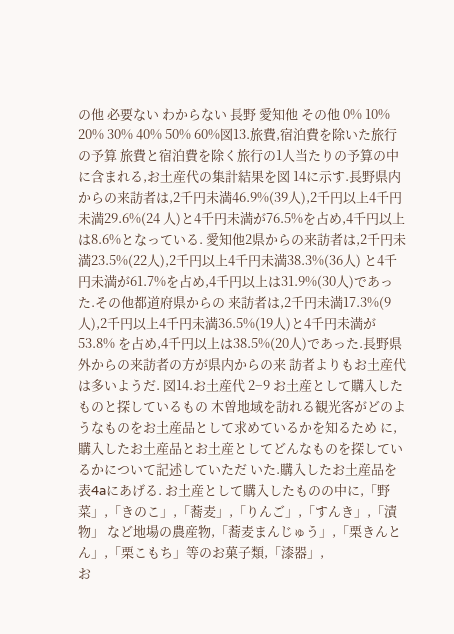の他 必要ない わからない 長野 愛知他 その他 0% 10% 20% 30% 40% 50% 60%図13.旅費,宿泊費を除いた旅行の予算 旅費と宿泊費を除く旅行の1人当たりの予算の中に含まれる,お土産代の集計結果を図 14に示す.長野県内からの来訪者は,2千円未満46.9%(39人),2千円以上4千円未満29.6%(24 人)と4千円未満が76.5%を占め,4千円以上は8.6%となっている. 愛知他2県からの来訪者は,2千円未満23.5%(22人),2千円以上4千円未満38.3%(36人) と4千円未満が61.7%を占め,4千円以上は31.9%(30人)であった.その他都道府県からの 来訪者は,2千円未満17.3%(9人),2千円以上4千円未満36.5%(19人)と4千円未満が53.8% を占め,4千円以上は38.5%(20人)であった.長野県外からの来訪者の方が県内からの来 訪者よりもお土産代は多いようだ. 図14.お土産代 2−9 お土産として購入したものと探しているもの 木曽地域を訪れる観光客がどのようなものをお土産品として求めているかを知るため に,購入したお土産品とお土産としてどんなものを探しているかについて記述していただ いた.購入したお土産品を表4aにあげる. お土産として購入したものの中に,「野菜」,「きのこ」,「蕎麦」,「りんご」,「すんき」,「漬物」 など地場の農産物,「蕎麦まんじゅう」,「栗きんとん」,「栗こもち」等のお菓子類,「漆器」,
お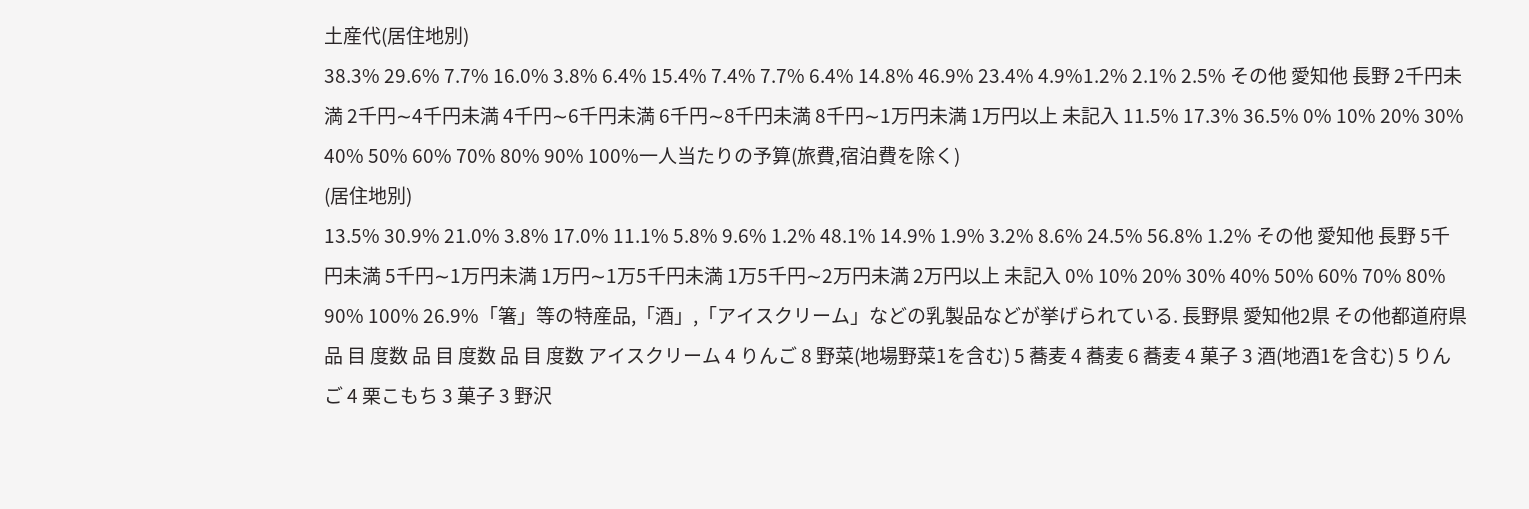土産代(居住地別)
38.3% 29.6% 7.7% 16.0% 3.8% 6.4% 15.4% 7.4% 7.7% 6.4% 14.8% 46.9% 23.4% 4.9%1.2% 2.1% 2.5% その他 愛知他 長野 2千円未満 2千円∼4千円未満 4千円∼6千円未満 6千円∼8千円未満 8千円∼1万円未満 1万円以上 未記入 11.5% 17.3% 36.5% 0% 10% 20% 30% 40% 50% 60% 70% 80% 90% 100%一人当たりの予算(旅費,宿泊費を除く)
(居住地別)
13.5% 30.9% 21.0% 3.8% 17.0% 11.1% 5.8% 9.6% 1.2% 48.1% 14.9% 1.9% 3.2% 8.6% 24.5% 56.8% 1.2% その他 愛知他 長野 5千円未満 5千円∼1万円未満 1万円∼1万5千円未満 1万5千円∼2万円未満 2万円以上 未記入 0% 10% 20% 30% 40% 50% 60% 70% 80% 90% 100% 26.9%「箸」等の特産品,「酒」,「アイスクリーム」などの乳製品などが挙げられている. 長野県 愛知他2県 その他都道府県 品 目 度数 品 目 度数 品 目 度数 アイスクリーム 4 りんご 8 野菜(地場野菜1を含む) 5 蕎麦 4 蕎麦 6 蕎麦 4 菓子 3 酒(地酒1を含む) 5 りんご 4 栗こもち 3 菓子 3 野沢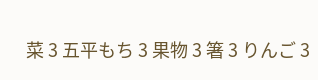菜 3 五平もち 3 果物 3 箸 3 りんご 3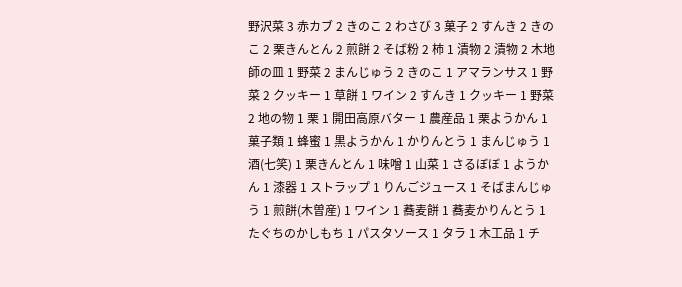野沢菜 3 赤カブ 2 きのこ 2 わさび 3 菓子 2 すんき 2 きのこ 2 栗きんとん 2 煎餅 2 そば粉 2 柿 1 漬物 2 漬物 2 木地師の皿 1 野菜 2 まんじゅう 2 きのこ 1 アマランサス 1 野菜 2 クッキー 1 草餅 1 ワイン 2 すんき 1 クッキー 1 野菜 2 地の物 1 栗 1 開田高原バター 1 農産品 1 栗ようかん 1 菓子類 1 蜂蜜 1 黒ようかん 1 かりんとう 1 まんじゅう 1 酒(七笑) 1 栗きんとん 1 味噌 1 山菜 1 さるぼぼ 1 ようかん 1 漆器 1 ストラップ 1 りんごジュース 1 そばまんじゅう 1 煎餅(木曽産) 1 ワイン 1 蕎麦餅 1 蕎麦かりんとう 1 たぐちのかしもち 1 パスタソース 1 タラ 1 木工品 1 チ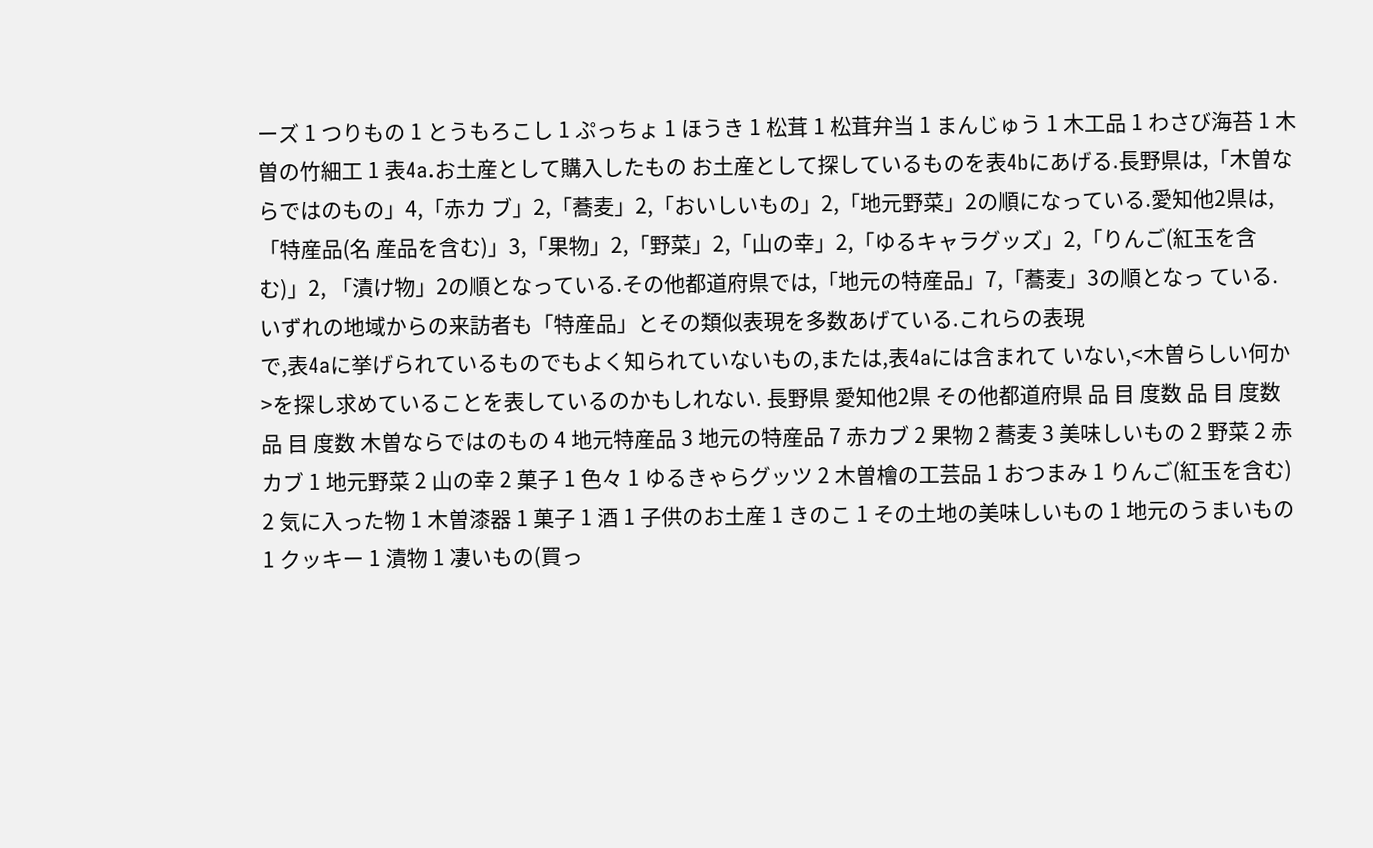ーズ 1 つりもの 1 とうもろこし 1 ぷっちょ 1 ほうき 1 松茸 1 松茸弁当 1 まんじゅう 1 木工品 1 わさび海苔 1 木曽の竹細工 1 表4a.お土産として購入したもの お土産として探しているものを表4bにあげる.長野県は,「木曽ならではのもの」4,「赤カ ブ」2,「蕎麦」2,「おいしいもの」2,「地元野菜」2の順になっている.愛知他2県は,「特産品(名 産品を含む)」3,「果物」2,「野菜」2,「山の幸」2,「ゆるキャラグッズ」2,「りんご(紅玉を含む)」2, 「漬け物」2の順となっている.その他都道府県では,「地元の特産品」7,「蕎麦」3の順となっ ている. いずれの地域からの来訪者も「特産品」とその類似表現を多数あげている.これらの表現
で,表4aに挙げられているものでもよく知られていないもの,または,表4aには含まれて いない,<木曽らしい何か>を探し求めていることを表しているのかもしれない. 長野県 愛知他2県 その他都道府県 品 目 度数 品 目 度数 品 目 度数 木曽ならではのもの 4 地元特産品 3 地元の特産品 7 赤カブ 2 果物 2 蕎麦 3 美味しいもの 2 野菜 2 赤カブ 1 地元野菜 2 山の幸 2 菓子 1 色々 1 ゆるきゃらグッツ 2 木曽檜の工芸品 1 おつまみ 1 りんご(紅玉を含む) 2 気に入った物 1 木曽漆器 1 菓子 1 酒 1 子供のお土産 1 きのこ 1 その土地の美味しいもの 1 地元のうまいもの 1 クッキー 1 漬物 1 凄いもの(買っ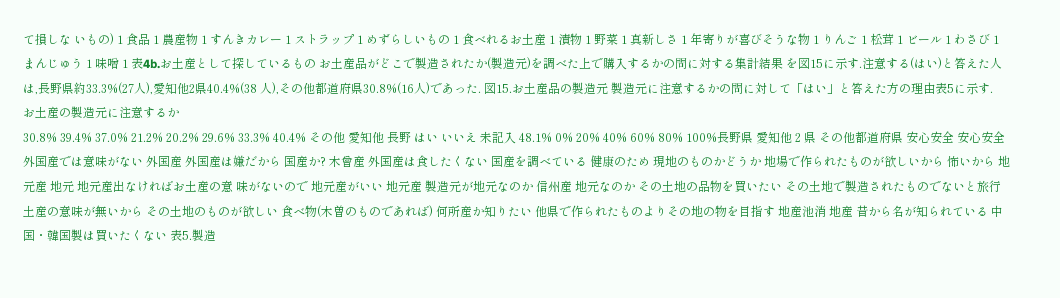て損しな いもの) 1 食品 1 農産物 1 すんきカレー 1 ストラップ 1 めずらしいもの 1 食べれるお土産 1 漬物 1 野菜 1 真新しさ 1 年寄りが喜びそうな物 1 りんご 1 松茸 1 ビール 1 わさび 1 まんじゅう 1 味噌 1 表4b.お土産として探しているもの お土産品がどこで製造されたか(製造元)を調べた上で購入するかの問に対する集計結果 を図15に示す.注意する(はい)と答えた人は,長野県約33.3%(27人),愛知他2県40.4%(38 人),その他都道府県30.8%(16人)であった. 図15.お土産品の製造元 製造元に注意するかの問に対して「はい」と答えた方の理由表5に示す.
お土産の製造元に注意するか
30.8% 39.4% 37.0% 21.2% 20.2% 29.6% 33.3% 40.4% その他 愛知他 長野 はい いいえ 未記入 48.1% 0% 20% 40% 60% 80% 100%長野県 愛知他 2 県 その他都道府県 安心安全 安心安全 外国産では意味がない 外国産 外国産は嫌だから 国産か? 木曾産 外国産は食したくない 国産を調べている 健康のため 現地のものかどうか 地場で作られたものが欲しいから 怖いから 地元産 地元 地元産出なければお土産の意 味がないので 地元産がいい 地元産 製造元が地元なのか 信州産 地元なのか その土地の品物を買いたい その土地で製造されたものでないと旅行土産の意味が無いから その土地のものが欲しい 食べ物(木曽のものであれば) 何所産か知りたい 他県で作られたものよりその地の物を目指す 地産池消 地産 昔から名が知られている 中国・韓国製は買いたくない 表5.製造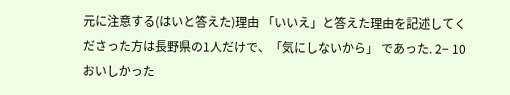元に注意する(はいと答えた)理由 「いいえ」と答えた理由を記述してくださった方は長野県の1人だけで、「気にしないから」 であった. 2− 10 おいしかった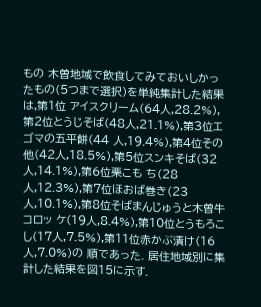もの 木曽地域で飲食してみておいしかったもの(5つまで選択)を単純集計した結果は,第1位 アイスクリーム(64人,28.2%),第2位とうじそば(48人,21.1%),第3位エゴマの五平餅(44 人,19.4%),第4位その他(42人,18.5%),第5位スンキそば(32人,14.1%),第6位栗こも ち(28人,12.3%),第7位ほおば巻き(23人,10.1%),第8位そばまんじゅうと木曽牛コロッ ケ(19人,8.4%),第10位とうもろこし(17人,7.5%),第11位赤かぶ漬け(16人,7.0%)の 順であった. 居住地域別に集計した結果を図15に示す.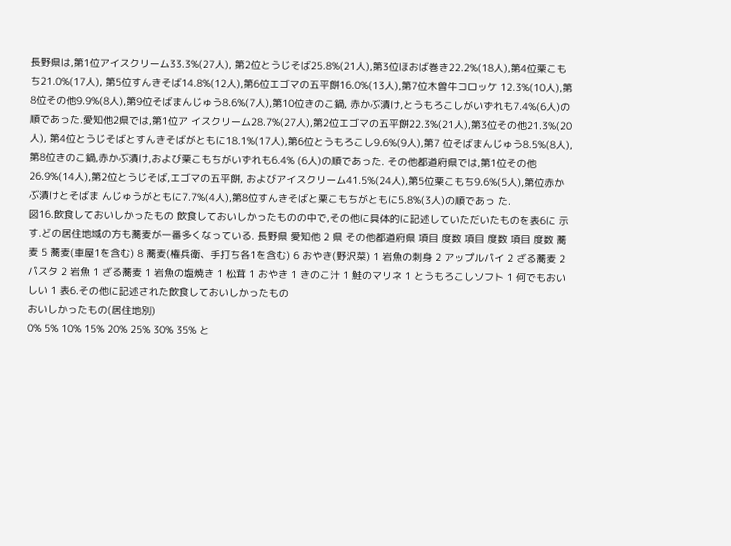長野県は,第1位アイスクリーム33.3%(27人), 第2位とうじそば25.8%(21人),第3位ほおば巻き22.2%(18人),第4位栗こもち21.0%(17人), 第5位すんきそば14.8%(12人),第6位エゴマの五平餅16.0%(13人),第7位木曽牛コロッケ 12.3%(10人),第8位その他9.9%(8人),第9位そばまんじゅう8.6%(7人),第10位きのこ鍋, 赤かぶ漬け,とうもろこしがいずれも7.4%(6人)の順であった.愛知他2県では,第1位ア イスクリーム28.7%(27人),第2位エゴマの五平餅22.3%(21人),第3位その他21.3%(20人), 第4位とうじそばとすんきそばがともに18.1%(17人),第6位とうもろこし9.6%(9人),第7 位そばまんじゅう8.5%(8人),第8位きのこ鍋,赤かぶ漬け,および栗こもちがいずれも6.4% (6人)の順であった. その他都道府県では,第1位その他26.9%(14人),第2位とうじそば,エゴマの五平餅, およびアイスクリーム41.5%(24人),第5位栗こもち9.6%(5人),第位赤かぶ漬けとそばま んじゅうがともに7.7%(4人),第8位すんきそばと栗こもちがともに5.8%(3人)の順であっ た.
図16.飲食しておいしかったもの 飲食しておいしかったものの中で,その他に具体的に記述していただいたものを表6に 示す.どの居住地域の方も蕎麦が一番多くなっている. 長野県 愛知他 2 県 その他都道府県 項目 度数 項目 度数 項目 度数 蕎麦 5 蕎麦(車屋1を含む) 8 蕎麦(権兵衛、手打ち各1を含む) 6 おやき(野沢菜) 1 岩魚の刺身 2 アップルパイ 2 ざる蕎麦 2 パスタ 2 岩魚 1 ざる蕎麦 1 岩魚の塩焼き 1 松茸 1 おやき 1 きのこ汁 1 鮭のマリネ 1 とうもろこしソフト 1 何でもおいしい 1 表6.その他に記述された飲食しておいしかったもの
おいしかったもの(居住地別)
0% 5% 10% 15% 20% 25% 30% 35% と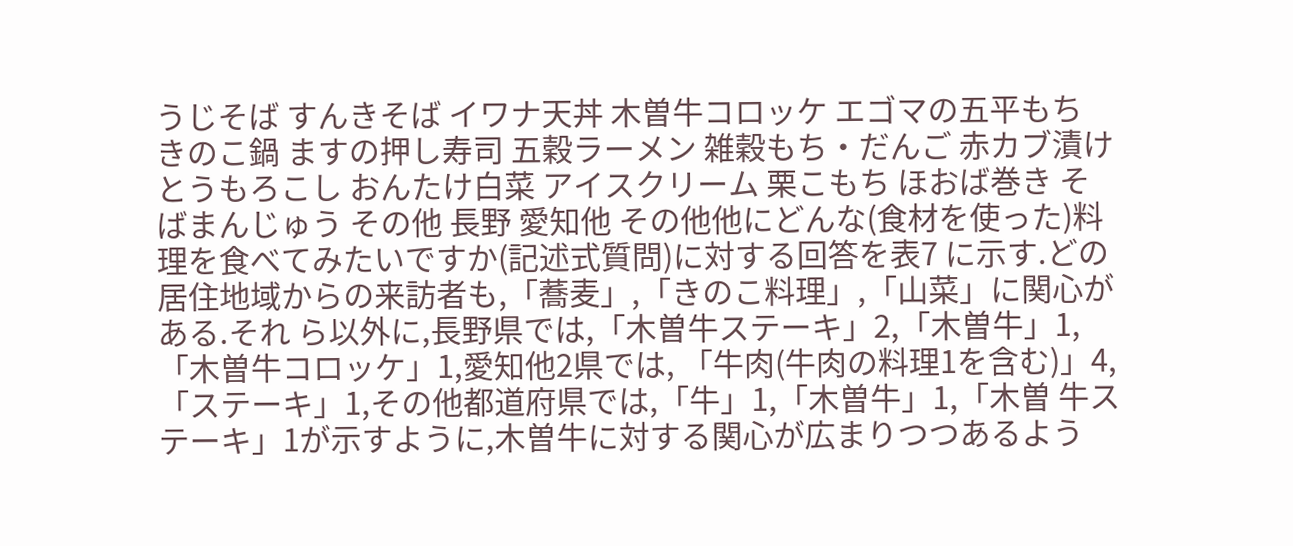うじそば すんきそば イワナ天丼 木曽牛コロッケ エゴマの五平もち きのこ鍋 ますの押し寿司 五穀ラーメン 雑穀もち・だんご 赤カブ漬け とうもろこし おんたけ白菜 アイスクリーム 栗こもち ほおば巻き そばまんじゅう その他 長野 愛知他 その他他にどんな(食材を使った)料理を食べてみたいですか(記述式質問)に対する回答を表7 に示す.どの居住地域からの来訪者も,「蕎麦」,「きのこ料理」,「山菜」に関心がある.それ ら以外に,長野県では,「木曽牛ステーキ」2,「木曽牛」1,「木曽牛コロッケ」1,愛知他2県では, 「牛肉(牛肉の料理1を含む)」4,「ステーキ」1,その他都道府県では,「牛」1,「木曽牛」1,「木曽 牛ステーキ」1が示すように,木曽牛に対する関心が広まりつつあるよう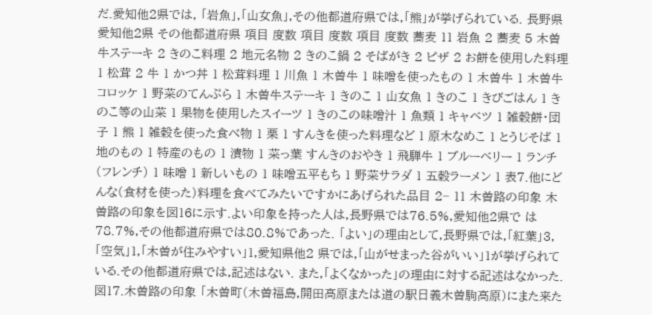だ.愛知他2県では, 「岩魚」,「山女魚」,その他都道府県では,「熊」が挙げられている. 長野県 愛知他2県 その他都道府県 項目 度数 項目 度数 項目 度数 蕎麦 11 岩魚 2 蕎麦 5 木曽牛ステーキ 2 きのこ料理 2 地元名物 2 きのこ鍋 2 そばがき 2 ピザ 2 お餅を使用した料理 1 松茸 2 牛 1 かつ丼 1 松茸料理 1 川魚 1 木曽牛 1 味噌を使ったもの 1 木曽牛 1 木曽牛コロッケ 1 野菜のてんぷら 1 木曽牛ステーキ 1 きのこ 1 山女魚 1 きのこ 1 きびごはん 1 きのこ等の山菜 1 果物を使用したスイーツ 1 きのこの味噌汁 1 魚類 1 キャベツ 1 雑穀餅・団子 1 熊 1 雑穀を使った食べ物 1 栗 1 すんきを使った料理など 1 原木なめこ 1 とうじそば 1 地のもの 1 特産のもの 1 漬物 1 菜っ葉 すんきのおやき 1 飛騨牛 1 ブルーベリー 1 ランチ(フレンチ) 1 味噌 1 新しいもの 1 味噌五平もち 1 野菜サラダ 1 五穀ラーメン 1 表7.他にどんな(食材を使った)料理を食べてみたいですかにあげられた品目 2− 11 木曽路の印象 木曽路の印象を図16に示す.よい印象を持った人は,長野県では76.5%,愛知他2県で は78.7%,その他都道府県では80.8%であった. 「よい」の理由として,長野県では,「紅葉」3,「空気」1,「木曽が住みやすい」1,愛知県他2 県では,「山がせまった谷がいい」1が挙げられている.その他都道府県では,記述はない. また,「よくなかった」の理由に対する記述はなかった.
図17.木曽路の印象 「木曽町(木曽福島,開田高原または道の駅日義木曽駒高原)にまた来た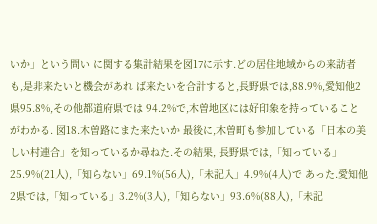いか」という問い に関する集計結果を図17に示す.どの居住地域からの来訪者も,是非来たいと機会があれ ば来たいを合計すると,長野県では,88.9%,愛知他2県95.8%,その他都道府県では 94.2%で,木曽地区には好印象を持っていることがわかる. 図18.木曽路にまた来たいか 最後に,木曽町も参加している「日本の美しい村連合」を知っているか尋ねた.その結果, 長野県では,「知っている」25.9%(21人),「知らない」69.1%(56人),「未記入」4.9%(4人)で あった.愛知他2県では,「知っている」3.2%(3人),「知らない」93.6%(88人),「未記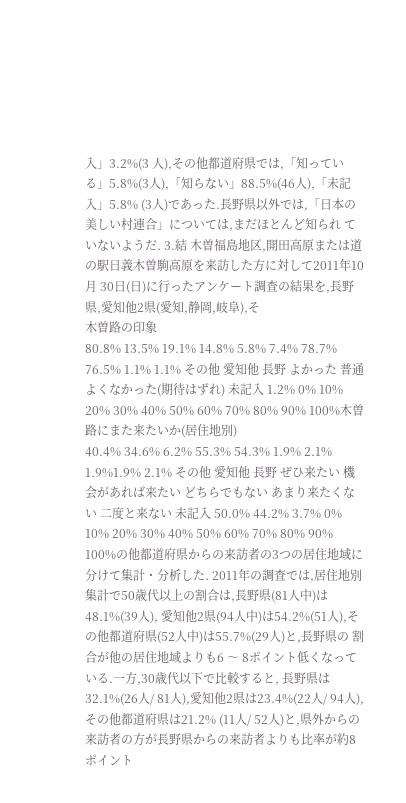入」3.2%(3 人),その他都道府県では,「知っている」5.8%(3人),「知らない」88.5%(46人),「未記入」5.8% (3人)であった.長野県以外では,「日本の美しい村連合」については,まだほとんど知られ ていないようだ. 3.結 木曽福島地区,開田高原または道の駅日義木曽駒高原を来訪した方に対して2011年10月 30日(日)に行ったアンケート調査の結果を,長野県,愛知他2県(愛知,静岡,岐阜),そ
木曽路の印象
80.8% 13.5% 19.1% 14.8% 5.8% 7.4% 78.7% 76.5% 1.1% 1.1% その他 愛知他 長野 よかった 普通 よくなかった(期待はずれ) 未記入 1.2% 0% 10% 20% 30% 40% 50% 60% 70% 80% 90% 100%木曽路にまた来たいか(居住地別)
40.4% 34.6% 6.2% 55.3% 54.3% 1.9% 2.1% 1.9%1.9% 2.1% その他 愛知他 長野 ぜひ来たい 機会があれば来たい どちらでもない あまり来たくない 二度と来ない 未記入 50.0% 44.2% 3.7% 0% 10% 20% 30% 40% 50% 60% 70% 80% 90% 100%の他都道府県からの来訪者の3つの居住地域に分けて集計・分析した. 2011年の調査では,居住地別集計で50歳代以上の割合は,長野県(81人中)は48.1%(39人), 愛知他2県(94人中)は54.2%(51人),その他都道府県(52人中)は55.7%(29人)と,長野県の 割合が他の居住地域よりも6 〜 8ポイント低くなっている.一方,30歳代以下で比較すると, 長野県は32.1%(26人/ 81人),愛知他2県は23.4%(22人/ 94人),その他都道府県は21.2% (11人/ 52人)と,県外からの来訪者の方が長野県からの来訪者よりも比率が約8ポイント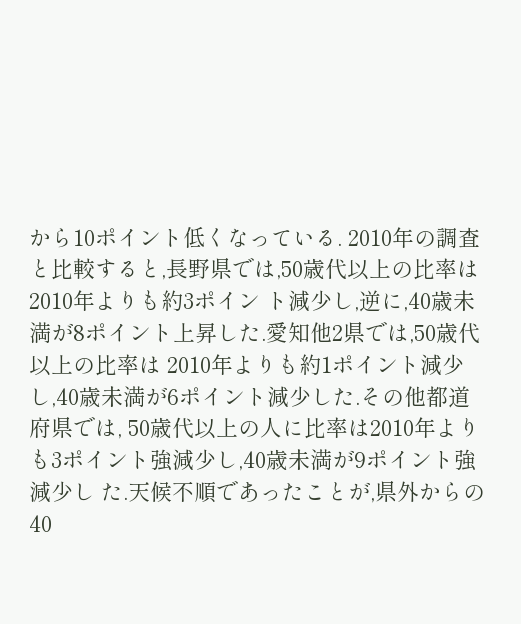から10ポイント低くなっている. 2010年の調査と比較すると,長野県では,50歳代以上の比率は2010年よりも約3ポイン ト減少し,逆に,40歳未満が8ポイント上昇した.愛知他2県では,50歳代以上の比率は 2010年よりも約1ポイント減少し,40歳未満が6ポイント減少した.その他都道府県では, 50歳代以上の人に比率は2010年よりも3ポイント強減少し,40歳未満が9ポイント強減少し た.天候不順であったことが,県外からの40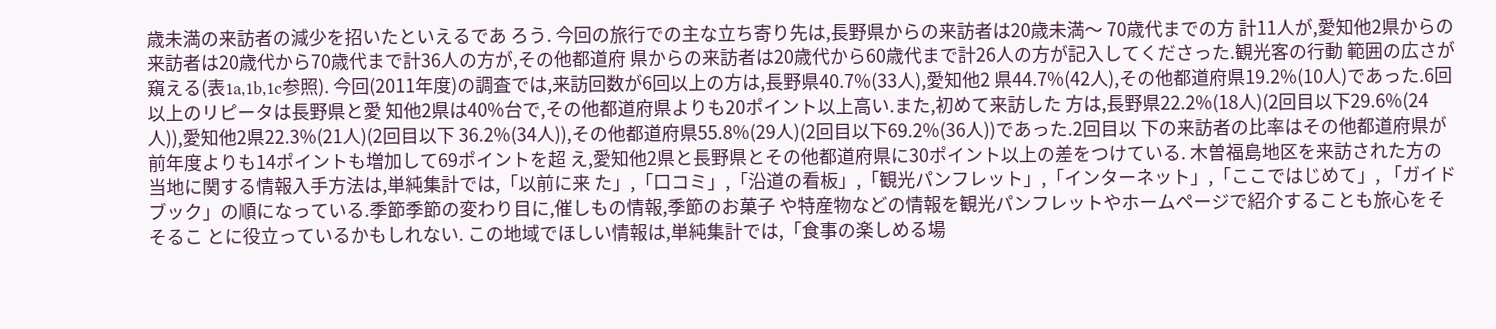歳未満の来訪者の減少を招いたといえるであ ろう. 今回の旅行での主な立ち寄り先は,長野県からの来訪者は20歳未満〜 70歳代までの方 計11人が,愛知他2県からの来訪者は20歳代から70歳代まで計36人の方が,その他都道府 県からの来訪者は20歳代から60歳代まで計26人の方が記入してくださった.観光客の行動 範囲の広さが窺える(表1a,1b,1c参照). 今回(2011年度)の調査では,来訪回数が6回以上の方は,長野県40.7%(33人),愛知他2 県44.7%(42人),その他都道府県19.2%(10人)であった.6回以上のリピータは長野県と愛 知他2県は40%台で,その他都道府県よりも20ポイント以上高い.また,初めて来訪した 方は,長野県22.2%(18人)(2回目以下29.6%(24人)),愛知他2県22.3%(21人)(2回目以下 36.2%(34人)),その他都道府県55.8%(29人)(2回目以下69.2%(36人))であった.2回目以 下の来訪者の比率はその他都道府県が前年度よりも14ポイントも増加して69ポイントを超 え,愛知他2県と長野県とその他都道府県に30ポイント以上の差をつけている. 木曽福島地区を来訪された方の当地に関する情報入手方法は,単純集計では,「以前に来 た」,「口コミ」,「沿道の看板」,「観光パンフレット」,「インターネット」,「ここではじめて」, 「ガイドブック」の順になっている.季節季節の変わり目に,催しもの情報,季節のお菓子 や特産物などの情報を観光パンフレットやホームページで紹介することも旅心をそそるこ とに役立っているかもしれない. この地域でほしい情報は,単純集計では,「食事の楽しめる場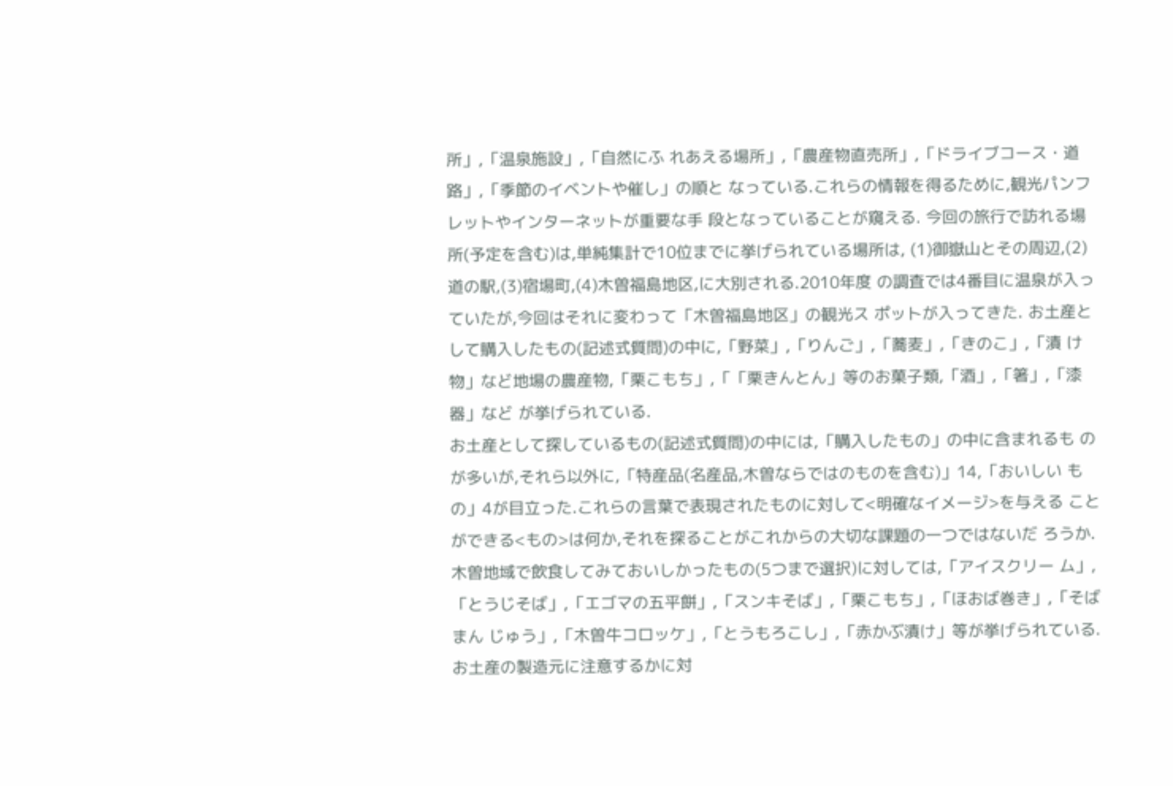所」,「温泉施設」,「自然にふ れあえる場所」,「農産物直売所」,「ドライブコース・道路」,「季節のイベントや催し」の順と なっている.これらの情報を得るために,観光パンフレットやインターネットが重要な手 段となっていることが窺える. 今回の旅行で訪れる場所(予定を含む)は,単純集計で10位までに挙げられている場所は, (1)御嶽山とその周辺,(2)道の駅,(3)宿場町,(4)木曽福島地区,に大別される.2010年度 の調査では4番目に温泉が入っていたが,今回はそれに変わって「木曽福島地区」の観光ス ポットが入ってきた. お土産として購入したもの(記述式質問)の中に,「野菜」,「りんご」,「蕎麦」,「きのこ」,「漬 け物」など地場の農産物,「栗こもち」,「「栗きんとん」等のお菓子類,「酒」,「箸」,「漆器」など が挙げられている.
お土産として探しているもの(記述式質問)の中には,「購入したもの」の中に含まれるも のが多いが,それら以外に,「特産品(名産品,木曽ならではのものを含む)」14,「おいしい もの」4が目立った.これらの言葉で表現されたものに対して<明確なイメージ>を与える ことができる<もの>は何か,それを探ることがこれからの大切な課題の一つではないだ ろうか. 木曽地域で飲食してみておいしかったもの(5つまで選択)に対しては,「アイスクリー ム」,「とうじそば」,「エゴマの五平餅」,「スンキそば」,「栗こもち」,「ほおば巻き」,「そばまん じゅう」,「木曽牛コロッケ」,「とうもろこし」,「赤かぶ漬け」等が挙げられている. お土産の製造元に注意するかに対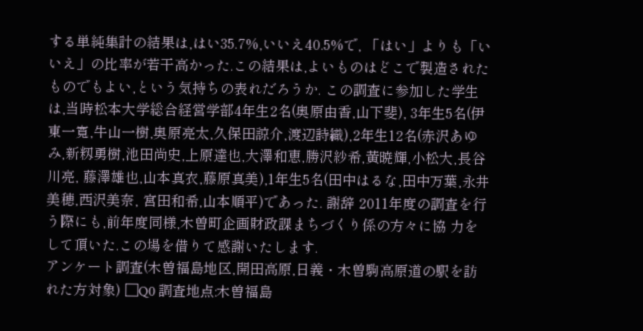する単純集計の結果は,はい35.7%,いいえ40.5%で, 「はい」よりも「いいえ」の比率が若干高かった.この結果は,よいものはどこで製造された ものでもよい,という気持ちの表れだろうか. この調査に参加した学生は,当時松本大学総合経営学部4年生2名(奥原由香,山下斐), 3年生5名(伊東一寬,牛山一樹,奥原亮太,久保田諒介,渡辺詩織),2年生12名(赤沢あゆ み,新籾勇樹,池田尚史,上原達也,大澤和恵,勝沢紗希,黃暁輝,小松大,長谷川亮, 藤澤雄也,山本真衣,藤原真美),1年生5名(田中はるな,田中万葉,永井美穂,西沢美奈, 宮田和希,山本順平)であった. 謝辞 2011年度の調査を行う際にも,前年度同様,木曽町企画財政課まちづくり係の方々に協 力をして頂いた.この場を借りて感謝いたします.
アンケート調査(木曽福島地区,開田高原,日義・木曽駒高原道の駅を訪れた方対象) □Q0 調査地点:木曽福島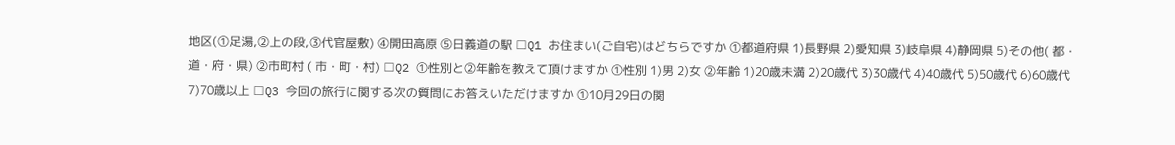地区(①足湯,②上の段,③代官屋敷) ④開田高原 ⑤日義道の駅 □Q1 お住まい(ご自宅)はどちらですか ①都道府県 1)長野県 2)愛知県 3)岐阜県 4)静岡県 5)その他( 都・道・府・県) ②市町村 ( 市・町・村) □Q2 ①性別と②年齢を教えて頂けますか ①性別 1)男 2)女 ②年齢 1)20歳未満 2)20歳代 3)30歳代 4)40歳代 5)50歳代 6)60歳代 7)70歳以上 □Q3 今回の旅行に関する次の質問にお答えいただけますか ①10月29日の関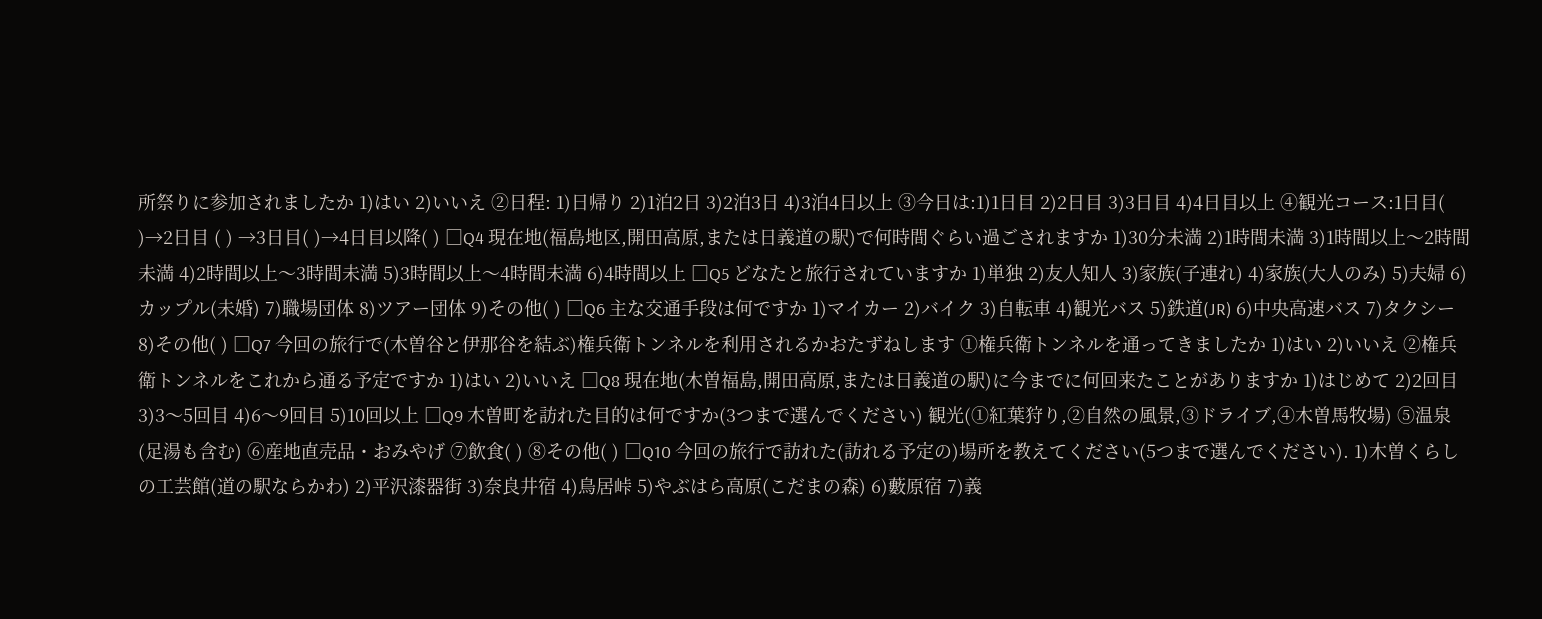所祭りに参加されましたか 1)はい 2)いいえ ②日程: 1)日帰り 2)1泊2日 3)2泊3日 4)3泊4日以上 ③今日は:1)1日目 2)2日目 3)3日目 4)4日目以上 ④観光コース:1日目( )→2日目 ( ) →3日目( )→4日目以降( ) □Q4 現在地(福島地区,開田高原,または日義道の駅)で何時間ぐらい過ごされますか 1)30分未満 2)1時間未満 3)1時間以上〜2時間未満 4)2時間以上〜3時間未満 5)3時間以上〜4時間未満 6)4時間以上 □Q5 どなたと旅行されていますか 1)単独 2)友人知人 3)家族(子連れ) 4)家族(大人のみ) 5)夫婦 6)カップル(未婚) 7)職場団体 8)ツアー団体 9)その他( ) □Q6 主な交通手段は何ですか 1)マイカー 2)バイク 3)自転車 4)観光バス 5)鉄道(JR) 6)中央高速バス 7)タクシー 8)その他( ) □Q7 今回の旅行で(木曽谷と伊那谷を結ぶ)権兵衛トンネルを利用されるかおたずねします ①権兵衛トンネルを通ってきましたか 1)はい 2)いいえ ②権兵衛トンネルをこれから通る予定ですか 1)はい 2)いいえ □Q8 現在地(木曽福島,開田高原,または日義道の駅)に今までに何回来たことがありますか 1)はじめて 2)2回目 3)3〜5回目 4)6〜9回目 5)10回以上 □Q9 木曽町を訪れた目的は何ですか(3つまで選んでください) 観光(①紅葉狩り,②自然の風景,③ドライブ,④木曽馬牧場) ⑤温泉(足湯も含む) ⑥産地直売品・おみやげ ⑦飲食( ) ⑧その他( ) □Q10 今回の旅行で訪れた(訪れる予定の)場所を教えてください(5つまで選んでください). 1)木曽くらしの工芸館(道の駅ならかわ) 2)平沢漆器街 3)奈良井宿 4)鳥居峠 5)やぶはら高原(こだまの森) 6)藪原宿 7)義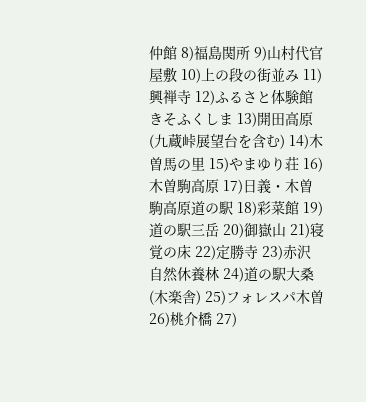仲館 8)福島関所 9)山村代官屋敷 10)上の段の街並み 11)興禅寺 12)ふるさと体験館きそふくしま 13)開田高原(九蔵峠展望台を含む) 14)木曽馬の里 15)やまゆり荘 16)木曽駒高原 17)日義・木曽駒高原道の駅 18)彩菜館 19)道の駅三岳 20)御嶽山 21)寝覚の床 22)定勝寺 23)赤沢自然休養林 24)道の駅大桑(木楽舎) 25)フォレスパ木曽 26)桃介橋 27)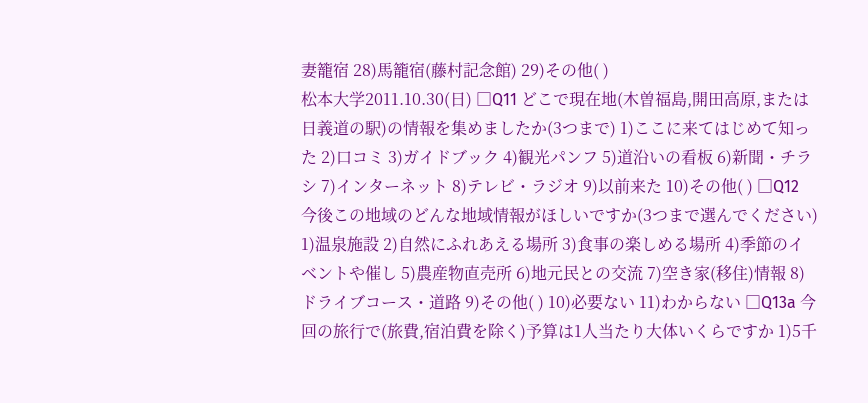妻籠宿 28)馬籠宿(藤村記念館) 29)その他( )
松本大学2011.10.30(日) □Q11 どこで現在地(木曽福島,開田高原,または日義道の駅)の情報を集めましたか(3つまで) 1)ここに来てはじめて知った 2)口コミ 3)ガイドブック 4)観光パンフ 5)道沿いの看板 6)新聞・チラシ 7)インターネット 8)テレビ・ラジオ 9)以前来た 10)その他( ) □Q12 今後この地域のどんな地域情報がほしいですか(3つまで選んでください) 1)温泉施設 2)自然にふれあえる場所 3)食事の楽しめる場所 4)季節のイベントや催し 5)農産物直売所 6)地元民との交流 7)空き家(移住)情報 8)ドライブコース・道路 9)その他( ) 10)必要ない 11)わからない □Q13a 今回の旅行で(旅費,宿泊費を除く)予算は1人当たり大体いくらですか 1)5千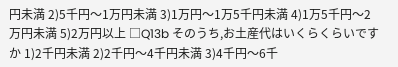円未満 2)5千円〜1万円未満 3)1万円〜1万5千円未満 4)1万5千円〜2万円未満 5)2万円以上 □Q13b そのうち,お土産代はいくらくらいですか 1)2千円未満 2)2千円〜4千円未満 3)4千円〜6千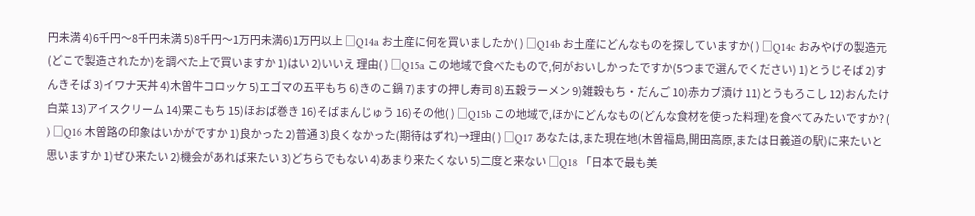円未満 4)6千円〜8千円未満 5)8千円〜1万円未満6)1万円以上 □Q14a お土産に何を買いましたか( ) □Q14b お土産にどんなものを探していますか( ) □Q14c おみやげの製造元(どこで製造されたか)を調べた上で買いますか 1)はい 2)いいえ 理由( ) □Q15a この地域で食べたもので,何がおいしかったですか(5つまで選んでください) 1)とうじそば 2)すんきそば 3)イワナ天丼 4)木曽牛コロッケ 5)エゴマの五平もち 6)きのこ鍋 7)ますの押し寿司 8)五穀ラーメン 9)雑穀もち・だんご 10)赤カブ漬け 11)とうもろこし 12)おんたけ白菜 13)アイスクリーム 14)栗こもち 15)ほおば巻き 16)そばまんじゅう 16)その他( ) □Q15b この地域で,ほかにどんなもの(どんな食材を使った料理)を食べてみたいですか? ( ) □Q16 木曽路の印象はいかがですか 1)良かった 2)普通 3)良くなかった(期待はずれ)→理由( ) □Q17 あなたは,また現在地(木曽福島,開田高原,または日義道の駅)に来たいと思いますか 1)ぜひ来たい 2)機会があれば来たい 3)どちらでもない 4)あまり来たくない 5)二度と来ない □Q18 「日本で最も美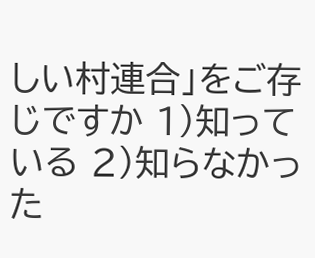しい村連合」をご存じですか 1)知っている 2)知らなかった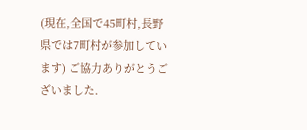(現在,全国で45町村,長野県では7町村が参加しています) ご協力ありがとうございました.